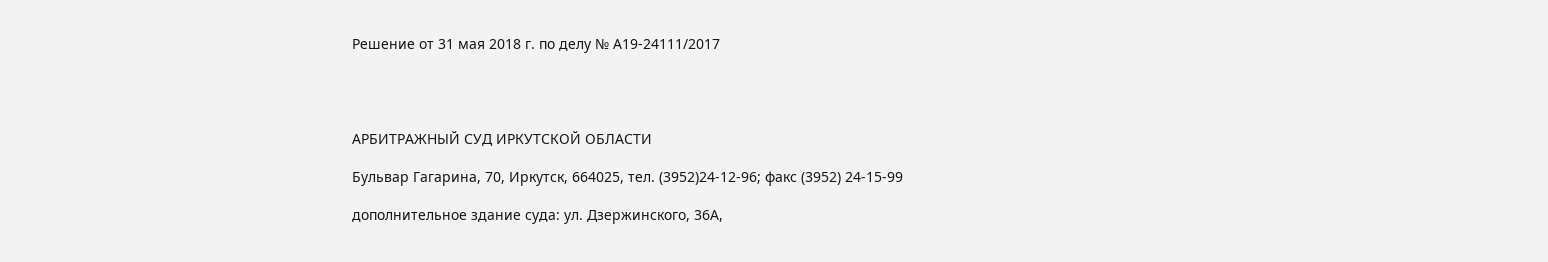Решение от 31 мая 2018 г. по делу № А19-24111/2017




АРБИТРАЖНЫЙ СУД ИРКУТСКОЙ ОБЛАСТИ

Бульвар Гагарина, 70, Иркутск, 664025, тел. (3952)24-12-96; факс (3952) 24-15-99

дополнительное здание суда: ул. Дзержинского, 36А,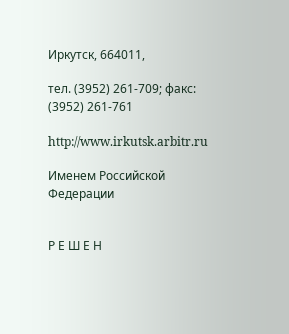Иркутск, 664011,

тел. (3952) 261-709; факс: (3952) 261-761

http://www.irkutsk.arbitr.ru

Именем Российской Федерации


Р Е Ш Е Н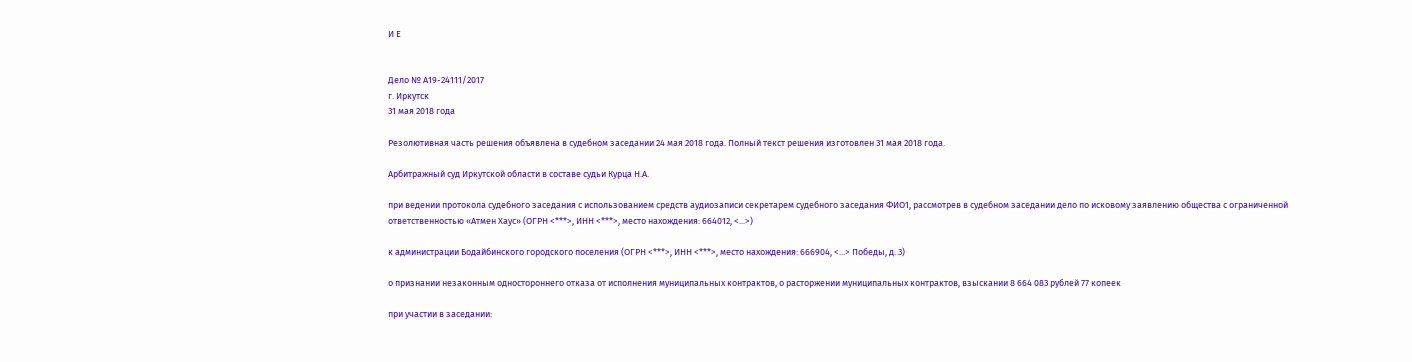И Е


Дело № А19-24111/2017
г. Иркутск
31 мая 2018 года

Резолютивная часть решения объявлена в судебном заседании 24 мая 2018 года. Полный текст решения изготовлен 31 мая 2018 года.

Арбитражный суд Иркутской области в составе судьи Курца Н.А.

при ведении протокола судебного заседания с использованием средств аудиозаписи секретарем судебного заседания ФИО1, рассмотрев в судебном заседании дело по исковому заявлению общества с ограниченной ответственностью «Атмен Хаус» (ОГРН <***>, ИНН <***>, место нахождения: 664012, <...>)

к администрации Бодайбинского городского поселения (ОГРН <***>, ИНН <***>, место нахождения: 666904, <...> Победы, д. 3)

о признании незаконным одностороннего отказа от исполнения муниципальных контрактов, о расторжении муниципальных контрактов, взыскании 8 664 083 рублей 77 копеек

при участии в заседании: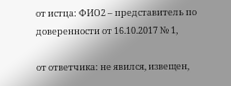от истца: ФИО2 – представитель по доверенности от 16.10.2017 № 1,

от ответчика: не явился, извещен,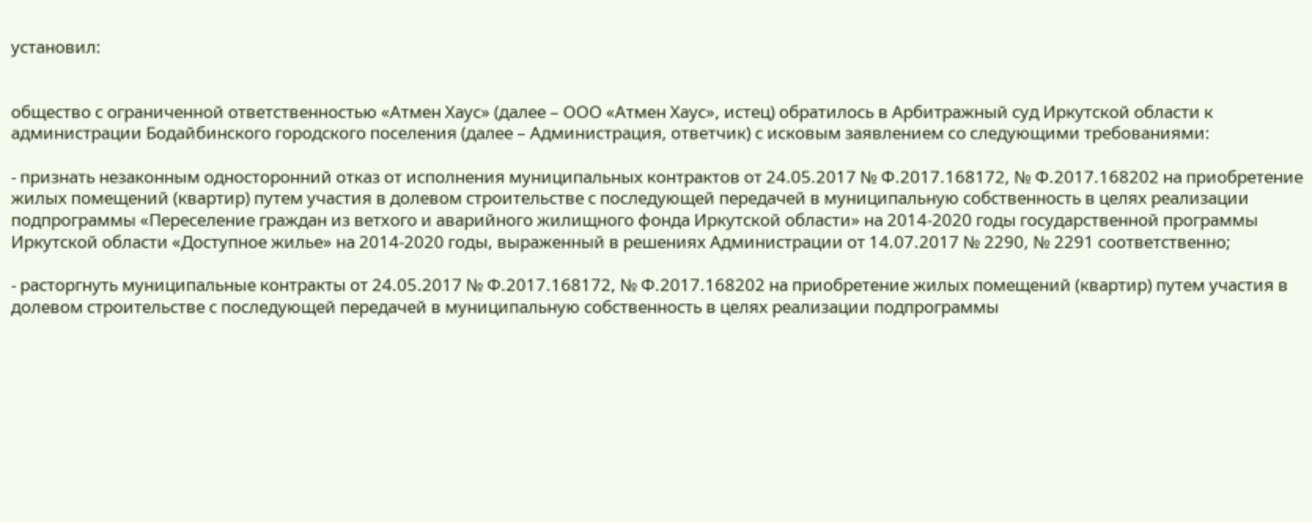установил:


общество с ограниченной ответственностью «Атмен Хаус» (далее – ООО «Атмен Хаус», истец) обратилось в Арбитражный суд Иркутской области к администрации Бодайбинского городского поселения (далее – Администрация, ответчик) с исковым заявлением со следующими требованиями:

- признать незаконным односторонний отказ от исполнения муниципальных контрактов от 24.05.2017 № Ф.2017.168172, № Ф.2017.168202 на приобретение жилых помещений (квартир) путем участия в долевом строительстве с последующей передачей в муниципальную собственность в целях реализации подпрограммы «Переселение граждан из ветхого и аварийного жилищного фонда Иркутской области» на 2014-2020 годы государственной программы Иркутской области «Доступное жилье» на 2014-2020 годы, выраженный в решениях Администрации от 14.07.2017 № 2290, № 2291 соответственно;

- расторгнуть муниципальные контракты от 24.05.2017 № Ф.2017.168172, № Ф.2017.168202 на приобретение жилых помещений (квартир) путем участия в долевом строительстве с последующей передачей в муниципальную собственность в целях реализации подпрограммы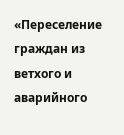«Переселение граждан из ветхого и аварийного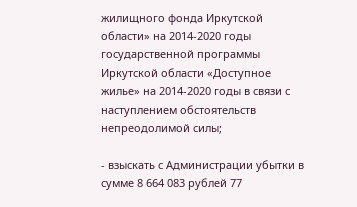жилищного фонда Иркутской области» на 2014-2020 годы государственной программы Иркутской области «Доступное жилье» на 2014-2020 годы в связи с наступлением обстоятельств непреодолимой силы;

- взыскать с Администрации убытки в сумме 8 664 083 рублей 77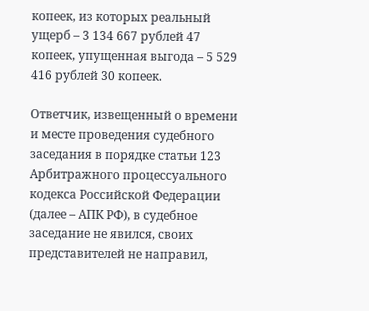копеек, из которых реальный ущерб – 3 134 667 рублей 47 копеек, упущенная выгода – 5 529 416 рублей 30 копеек.

Ответчик, извещенный о времени и месте проведения судебного заседания в порядке статьи 123 Арбитражного процессуального кодекса Российской Федерации (далее – АПК РФ), в судебное заседание не явился, своих представителей не направил,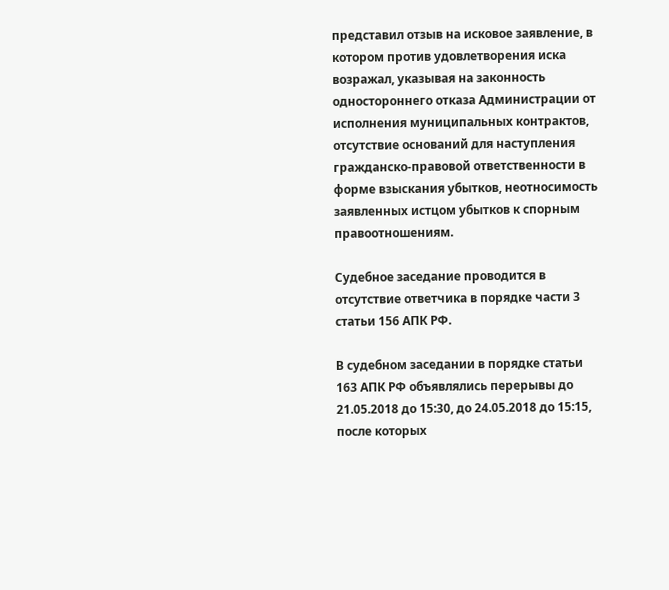представил отзыв на исковое заявление, в котором против удовлетворения иска возражал, указывая на законность одностороннего отказа Администрации от исполнения муниципальных контрактов, отсутствие оснований для наступления гражданско-правовой ответственности в форме взыскания убытков, неотносимость заявленных истцом убытков к спорным правоотношениям.

Судебное заседание проводится в отсутствие ответчика в порядке части 3 статьи 156 АПК РФ.

В судебном заседании в порядке статьи 163 АПК РФ объявлялись перерывы до 21.05.2018 до 15:30, до 24.05.2018 до 15:15, после которых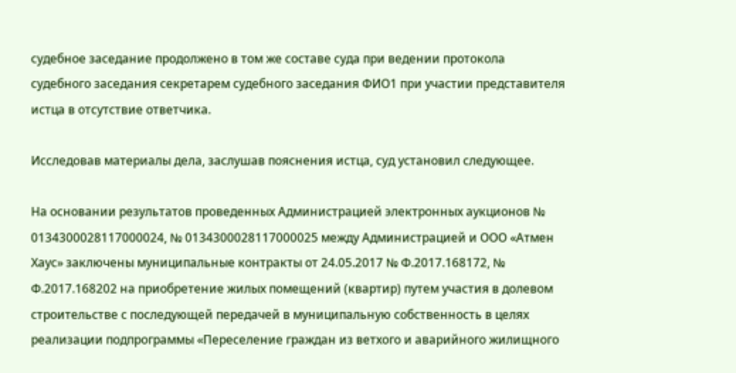судебное заседание продолжено в том же составе суда при ведении протокола судебного заседания секретарем судебного заседания ФИО1 при участии представителя истца в отсутствие ответчика.

Исследовав материалы дела, заслушав пояснения истца, суд установил следующее.

На основании результатов проведенных Администрацией электронных аукционов № 0134300028117000024, № 0134300028117000025 между Администрацией и ООО «Атмен Хаус» заключены муниципальные контракты от 24.05.2017 № Ф.2017.168172, № Ф.2017.168202 на приобретение жилых помещений (квартир) путем участия в долевом строительстве с последующей передачей в муниципальную собственность в целях реализации подпрограммы «Переселение граждан из ветхого и аварийного жилищного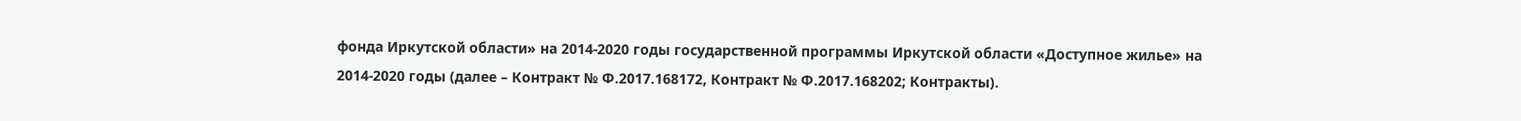фонда Иркутской области» на 2014-2020 годы государственной программы Иркутской области «Доступное жилье» на 2014-2020 годы (далее – Контракт № Ф.2017.168172, Контракт № Ф.2017.168202; Контракты).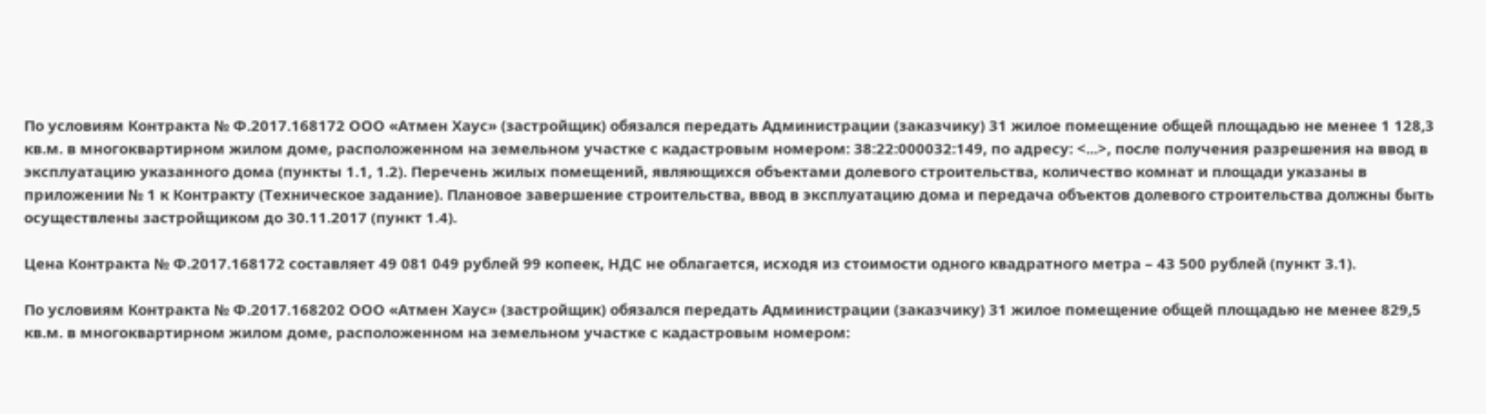По условиям Контракта № Ф.2017.168172 ООО «Атмен Хаус» (застройщик) обязался передать Администрации (заказчику) 31 жилое помещение общей площадью не менее 1 128,3 кв.м. в многоквартирном жилом доме, расположенном на земельном участке с кадастровым номером: 38:22:000032:149, по адресу: <...>, после получения разрешения на ввод в эксплуатацию указанного дома (пункты 1.1, 1.2). Перечень жилых помещений, являющихся объектами долевого строительства, количество комнат и площади указаны в приложении № 1 к Контракту (Техническое задание). Плановое завершение строительства, ввод в эксплуатацию дома и передача объектов долевого строительства должны быть осуществлены застройщиком до 30.11.2017 (пункт 1.4).

Цена Контракта № Ф.2017.168172 составляет 49 081 049 рублей 99 копеек, НДС не облагается, исходя из стоимости одного квадратного метра – 43 500 рублей (пункт 3.1).

По условиям Контракта № Ф.2017.168202 ООО «Атмен Хаус» (застройщик) обязался передать Администрации (заказчику) 31 жилое помещение общей площадью не менее 829,5 кв.м. в многоквартирном жилом доме, расположенном на земельном участке с кадастровым номером: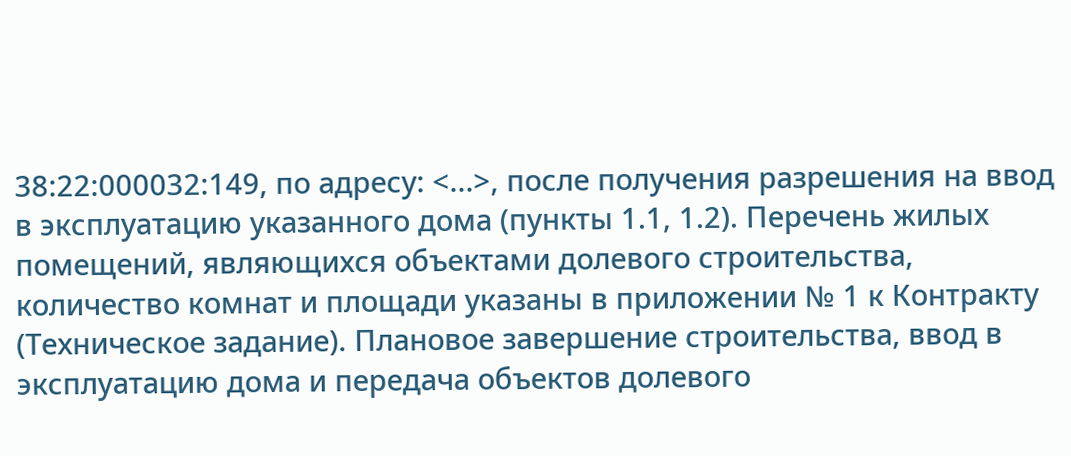38:22:000032:149, по адресу: <...>, после получения разрешения на ввод в эксплуатацию указанного дома (пункты 1.1, 1.2). Перечень жилых помещений, являющихся объектами долевого строительства, количество комнат и площади указаны в приложении № 1 к Контракту (Техническое задание). Плановое завершение строительства, ввод в эксплуатацию дома и передача объектов долевого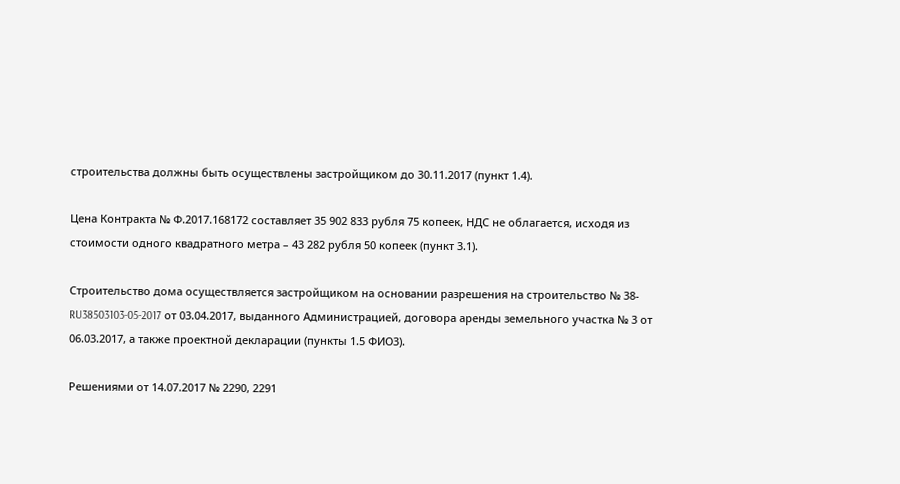строительства должны быть осуществлены застройщиком до 30.11.2017 (пункт 1.4).

Цена Контракта № Ф.2017.168172 составляет 35 902 833 рубля 75 копеек, НДС не облагается, исходя из стоимости одного квадратного метра – 43 282 рубля 50 копеек (пункт 3.1).

Строительство дома осуществляется застройщиком на основании разрешения на строительство № 38-RU38503103-05-2017 от 03.04.2017, выданного Администрацией, договора аренды земельного участка № 3 от 06.03.2017, а также проектной декларации (пункты 1.5 ФИО3).

Решениями от 14.07.2017 № 2290, 2291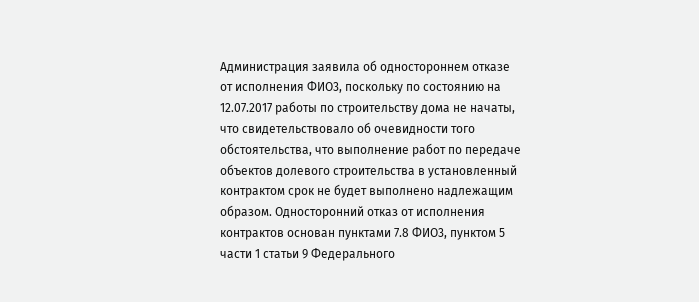Администрация заявила об одностороннем отказе от исполнения ФИО3, поскольку по состоянию на 12.07.2017 работы по строительству дома не начаты, что свидетельствовало об очевидности того обстоятельства, что выполнение работ по передаче объектов долевого строительства в установленный контрактом срок не будет выполнено надлежащим образом. Односторонний отказ от исполнения контрактов основан пунктами 7.8 ФИО3, пунктом 5 части 1 статьи 9 Федерального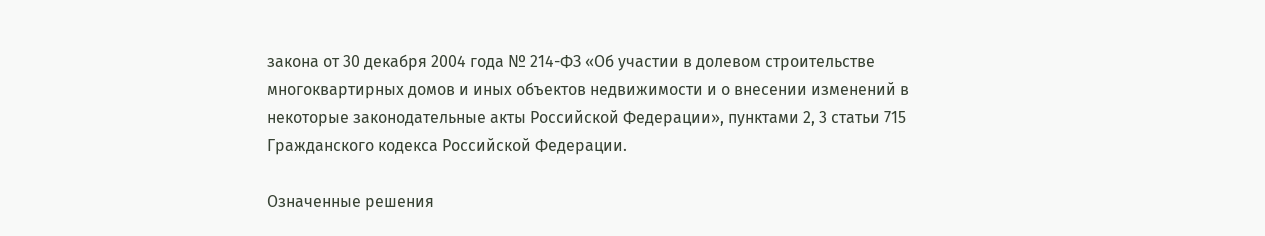закона от 30 декабря 2004 года № 214-ФЗ «Об участии в долевом строительстве многоквартирных домов и иных объектов недвижимости и о внесении изменений в некоторые законодательные акты Российской Федерации», пунктами 2, 3 статьи 715 Гражданского кодекса Российской Федерации.

Означенные решения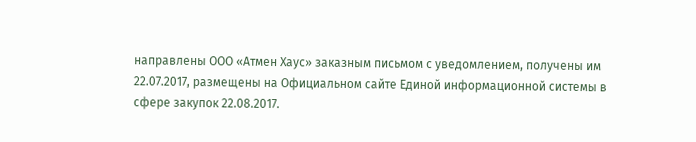направлены ООО «Атмен Хаус» заказным письмом с уведомлением, получены им 22.07.2017, размещены на Официальном сайте Единой информационной системы в сфере закупок 22.08.2017.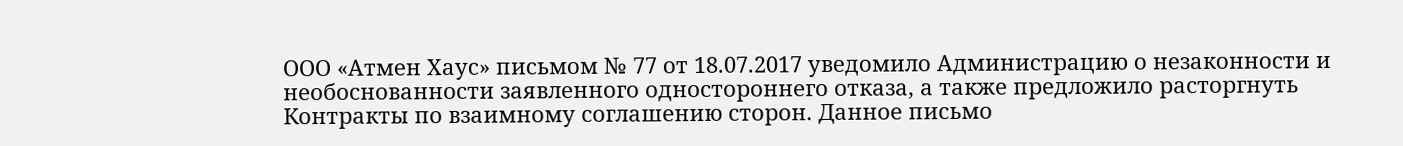ООО «Атмен Хаус» письмом № 77 от 18.07.2017 уведомило Администрацию о незаконности и необоснованности заявленного одностороннего отказа, а также предложило расторгнуть Контракты по взаимному соглашению сторон. Данное письмо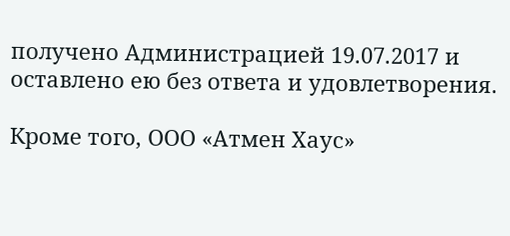получено Администрацией 19.07.2017 и оставлено ею без ответа и удовлетворения.

Кроме того, ООО «Атмен Хаус»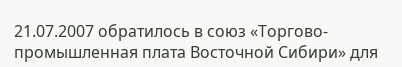21.07.2007 обратилось в союз «Торгово-промышленная плата Восточной Сибири» для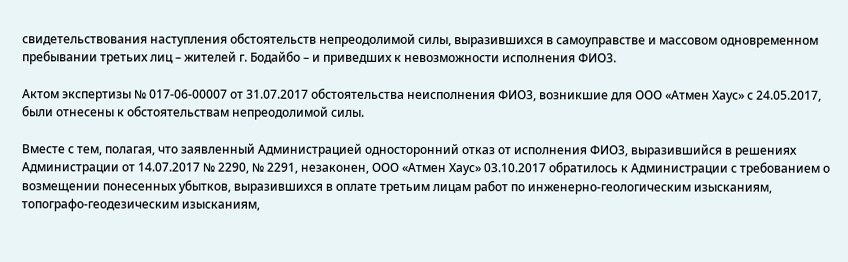свидетельствования наступления обстоятельств непреодолимой силы, выразившихся в самоуправстве и массовом одновременном пребывании третьих лиц – жителей г. Бодайбо – и приведших к невозможности исполнения ФИО3.

Актом экспертизы № 017-06-00007 от 31.07.2017 обстоятельства неисполнения ФИО3, возникшие для ООО «Атмен Хаус» с 24.05.2017, были отнесены к обстоятельствам непреодолимой силы.

Вместе с тем, полагая, что заявленный Администрацией односторонний отказ от исполнения ФИО3, выразившийся в решениях Администрации от 14.07.2017 № 2290, № 2291, незаконен, ООО «Атмен Хаус» 03.10.2017 обратилось к Администрации с требованием о возмещении понесенных убытков, выразившихся в оплате третьим лицам работ по инженерно-геологическим изысканиям, топографо-геодезическим изысканиям,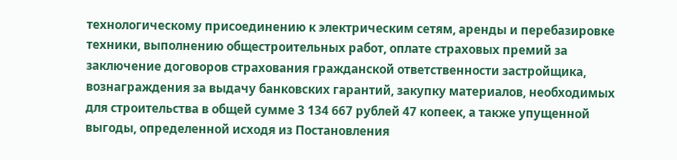технологическому присоединению к электрическим сетям, аренды и перебазировке техники, выполнению общестроительных работ, оплате страховых премий за заключение договоров страхования гражданской ответственности застройщика, вознаграждения за выдачу банковских гарантий, закупку материалов, необходимых для строительства в общей сумме 3 134 667 рублей 47 копеек, а также упущенной выгоды, определенной исходя из Постановления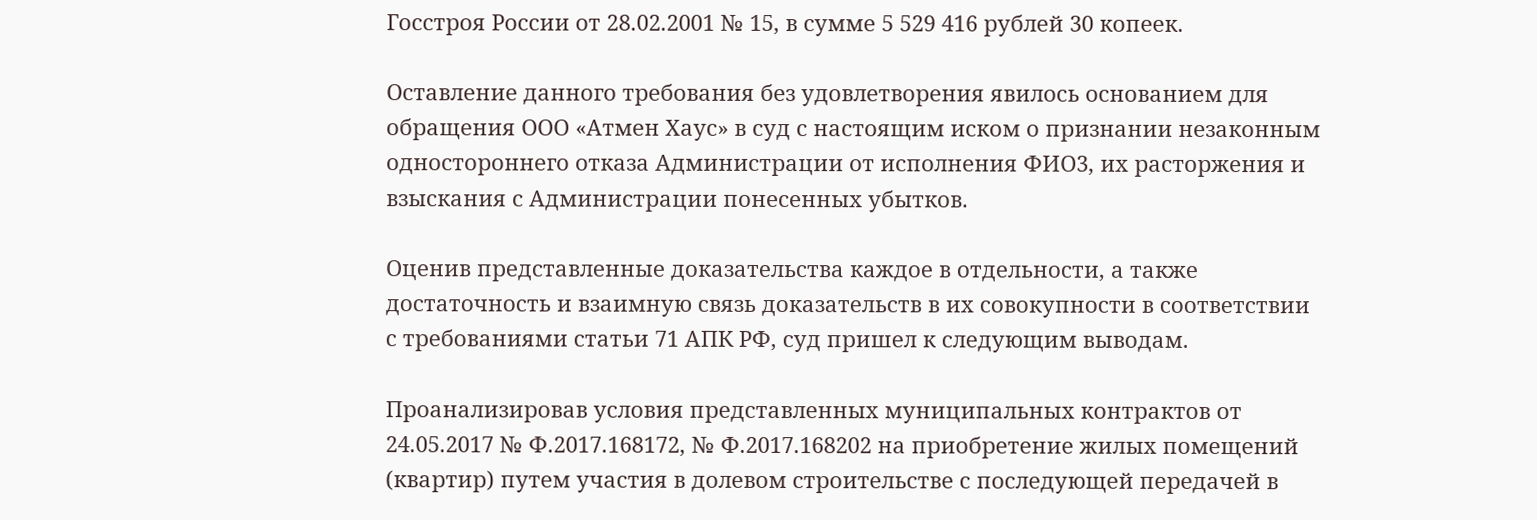Госстроя России от 28.02.2001 № 15, в сумме 5 529 416 рублей 30 копеек.

Оставление данного требования без удовлетворения явилось основанием для обращения ООО «Атмен Хаус» в суд с настоящим иском о признании незаконным одностороннего отказа Администрации от исполнения ФИО3, их расторжения и взыскания с Администрации понесенных убытков.

Оценив представленные доказательства каждое в отдельности, а также достаточность и взаимную связь доказательств в их совокупности в соответствии с требованиями статьи 71 АПК РФ, суд пришел к следующим выводам.

Проанализировав условия представленных муниципальных контрактов от 24.05.2017 № Ф.2017.168172, № Ф.2017.168202 на приобретение жилых помещений (квартир) путем участия в долевом строительстве с последующей передачей в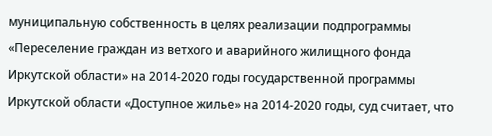муниципальную собственность в целях реализации подпрограммы «Переселение граждан из ветхого и аварийного жилищного фонда Иркутской области» на 2014-2020 годы государственной программы Иркутской области «Доступное жилье» на 2014-2020 годы, суд считает, что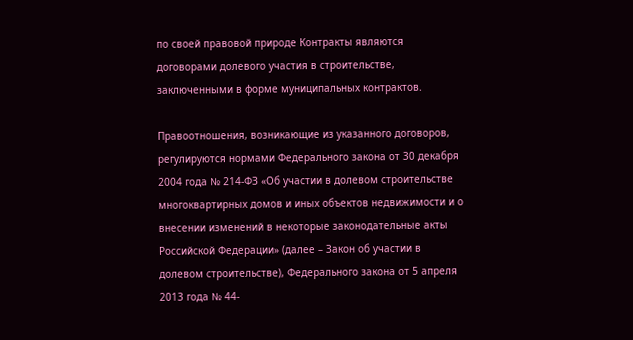по своей правовой природе Контракты являются договорами долевого участия в строительстве, заключенными в форме муниципальных контрактов.

Правоотношения, возникающие из указанного договоров, регулируются нормами Федерального закона от 30 декабря 2004 года № 214-ФЗ «Об участии в долевом строительстве многоквартирных домов и иных объектов недвижимости и о внесении изменений в некоторые законодательные акты Российской Федерации» (далее – Закон об участии в долевом строительстве), Федерального закона от 5 апреля 2013 года № 44-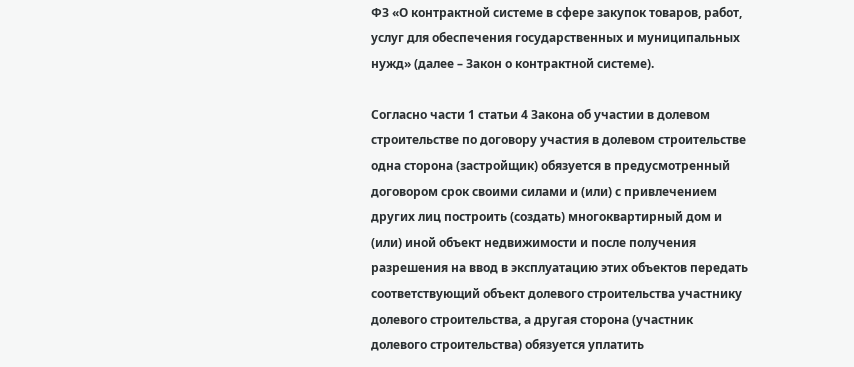ФЗ «О контрактной системе в сфере закупок товаров, работ, услуг для обеспечения государственных и муниципальных нужд» (далее – Закон о контрактной системе).

Согласно части 1 статьи 4 Закона об участии в долевом строительстве по договору участия в долевом строительстве одна сторона (застройщик) обязуется в предусмотренный договором срок своими силами и (или) с привлечением других лиц построить (создать) многоквартирный дом и (или) иной объект недвижимости и после получения разрешения на ввод в эксплуатацию этих объектов передать соответствующий объект долевого строительства участнику долевого строительства, а другая сторона (участник долевого строительства) обязуется уплатить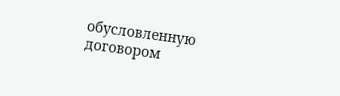обусловленную договором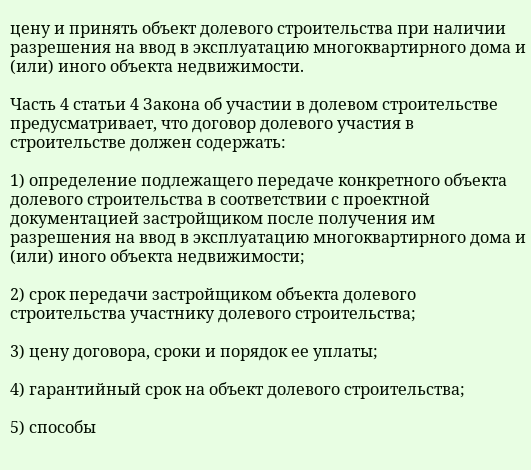цену и принять объект долевого строительства при наличии разрешения на ввод в эксплуатацию многоквартирного дома и (или) иного объекта недвижимости.

Часть 4 статьи 4 Закона об участии в долевом строительстве предусматривает, что договор долевого участия в строительстве должен содержать:

1) определение подлежащего передаче конкретного объекта долевого строительства в соответствии с проектной документацией застройщиком после получения им разрешения на ввод в эксплуатацию многоквартирного дома и (или) иного объекта недвижимости;

2) срок передачи застройщиком объекта долевого строительства участнику долевого строительства;

3) цену договора, сроки и порядок ее уплаты;

4) гарантийный срок на объект долевого строительства;

5) способы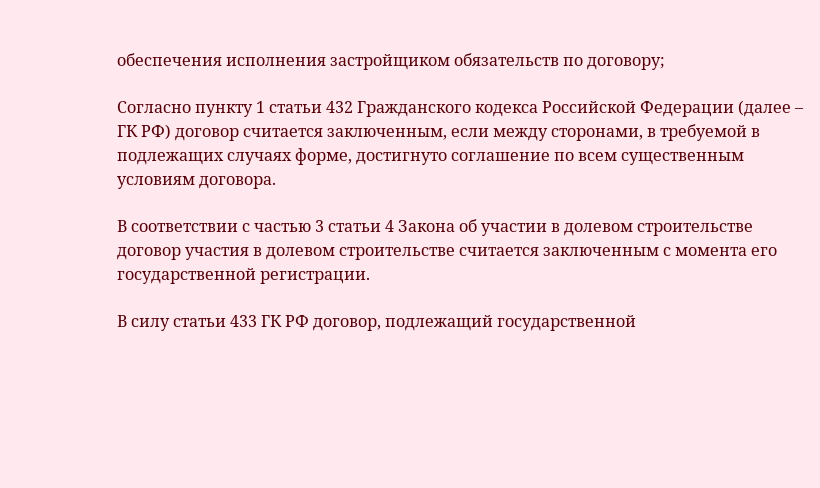обеспечения исполнения застройщиком обязательств по договору;

Согласно пункту 1 статьи 432 Гражданского кодекса Российской Федерации (далее – ГК РФ) договор считается заключенным, если между сторонами, в требуемой в подлежащих случаях форме, достигнуто соглашение по всем существенным условиям договора.

В соответствии с частью 3 статьи 4 Закона об участии в долевом строительстве договор участия в долевом строительстве считается заключенным с момента его государственной регистрации.

В силу статьи 433 ГК РФ договор, подлежащий государственной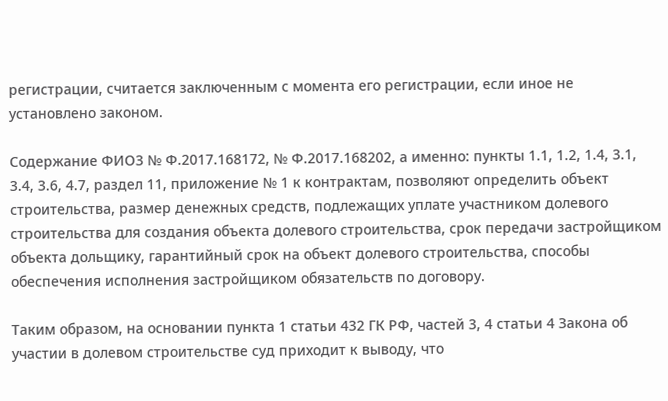регистрации, считается заключенным с момента его регистрации, если иное не установлено законом.

Содержание ФИО3 № Ф.2017.168172, № Ф.2017.168202, а именно: пункты 1.1, 1.2, 1.4, 3.1, 3.4, 3.6, 4.7, раздел 11, приложение № 1 к контрактам, позволяют определить объект строительства, размер денежных средств, подлежащих уплате участником долевого строительства для создания объекта долевого строительства, срок передачи застройщиком объекта дольщику, гарантийный срок на объект долевого строительства, способы обеспечения исполнения застройщиком обязательств по договору.

Таким образом, на основании пункта 1 статьи 432 ГК РФ, частей 3, 4 статьи 4 Закона об участии в долевом строительстве суд приходит к выводу, что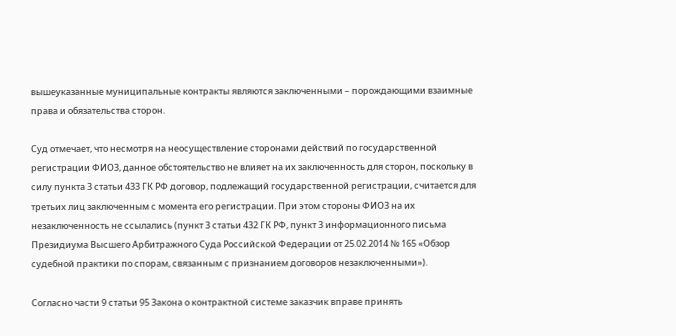вышеуказанные муниципальные контракты являются заключенными – порождающими взаимные права и обязательства сторон.

Суд отмечает, что несмотря на неосуществление сторонами действий по государственной регистрации ФИО3, данное обстоятельство не влияет на их заключенность для сторон, поскольку в силу пункта 3 статьи 433 ГК РФ договор, подлежащий государственной регистрации, считается для третьих лиц заключенным с момента его регистрации. При этом стороны ФИО3 на их незаключенность не ссылались (пункт 3 статьи 432 ГК РФ, пункт 3 информационного письма Президиума Высшего Арбитражного Суда Российской Федерации от 25.02.2014 № 165 «Обзор судебной практики по спорам, связанным с признанием договоров незаключенными»).

Согласно части 9 статьи 95 Закона о контрактной системе заказчик вправе принять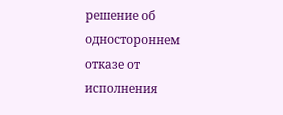решение об одностороннем отказе от исполнения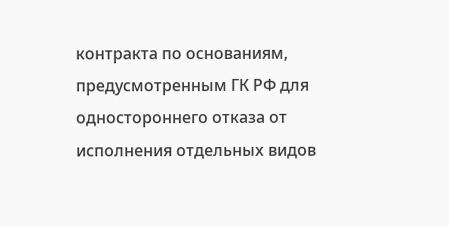контракта по основаниям, предусмотренным ГК РФ для одностороннего отказа от исполнения отдельных видов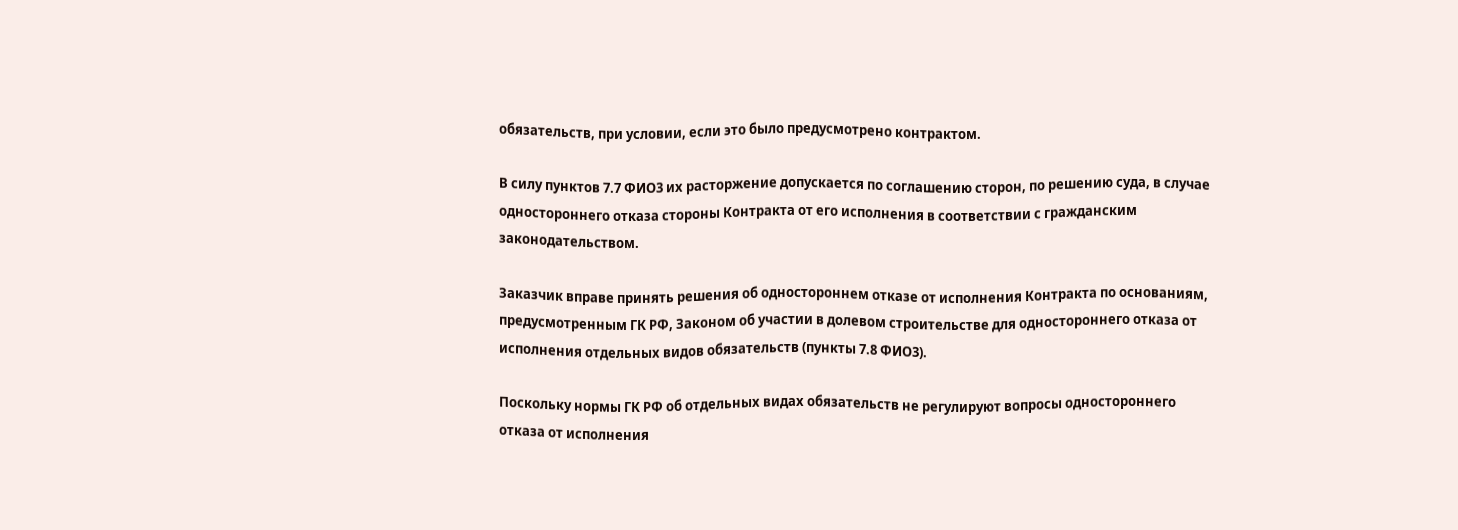обязательств, при условии, если это было предусмотрено контрактом.

В силу пунктов 7.7 ФИО3 их расторжение допускается по соглашению сторон, по решению суда, в случае одностороннего отказа стороны Контракта от его исполнения в соответствии с гражданским законодательством.

Заказчик вправе принять решения об одностороннем отказе от исполнения Контракта по основаниям, предусмотренным ГК РФ, Законом об участии в долевом строительстве для одностороннего отказа от исполнения отдельных видов обязательств (пункты 7.8 ФИО3).

Поскольку нормы ГК РФ об отдельных видах обязательств не регулируют вопросы одностороннего отказа от исполнения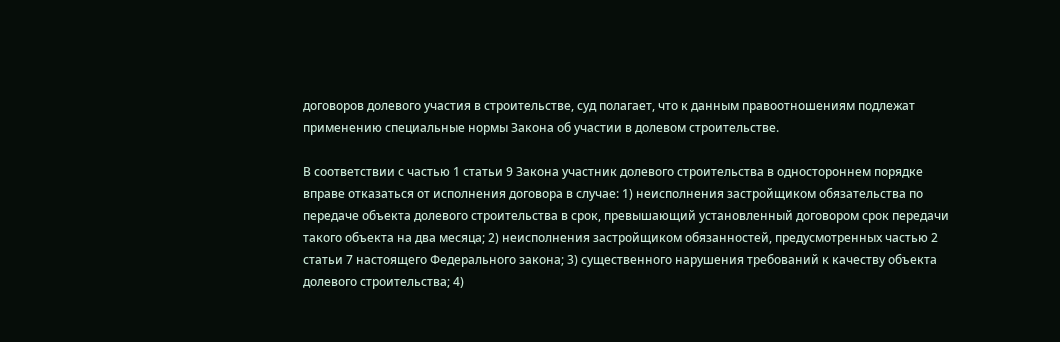договоров долевого участия в строительстве, суд полагает, что к данным правоотношениям подлежат применению специальные нормы Закона об участии в долевом строительстве.

В соответствии с частью 1 статьи 9 Закона участник долевого строительства в одностороннем порядке вправе отказаться от исполнения договора в случае: 1) неисполнения застройщиком обязательства по передаче объекта долевого строительства в срок, превышающий установленный договором срок передачи такого объекта на два месяца; 2) неисполнения застройщиком обязанностей, предусмотренных частью 2 статьи 7 настоящего Федерального закона; 3) существенного нарушения требований к качеству объекта долевого строительства; 4)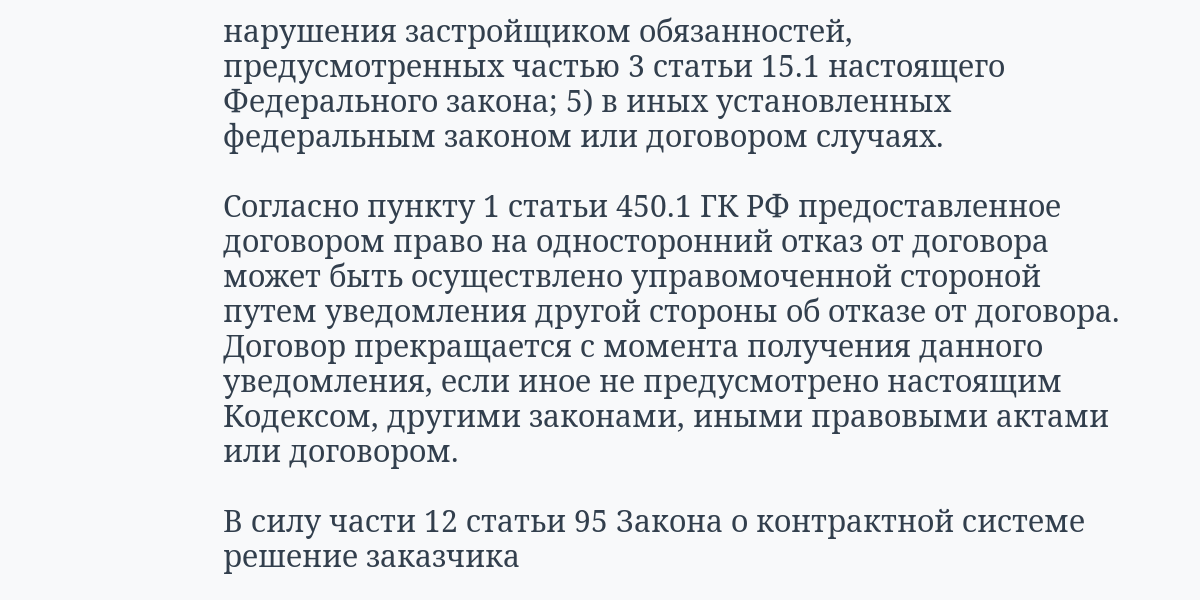нарушения застройщиком обязанностей, предусмотренных частью 3 статьи 15.1 настоящего Федерального закона; 5) в иных установленных федеральным законом или договором случаях.

Согласно пункту 1 статьи 450.1 ГК РФ предоставленное договором право на односторонний отказ от договора может быть осуществлено управомоченной стороной путем уведомления другой стороны об отказе от договора. Договор прекращается с момента получения данного уведомления, если иное не предусмотрено настоящим Кодексом, другими законами, иными правовыми актами или договором.

В силу части 12 статьи 95 Закона о контрактной системе решение заказчика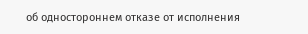об одностороннем отказе от исполнения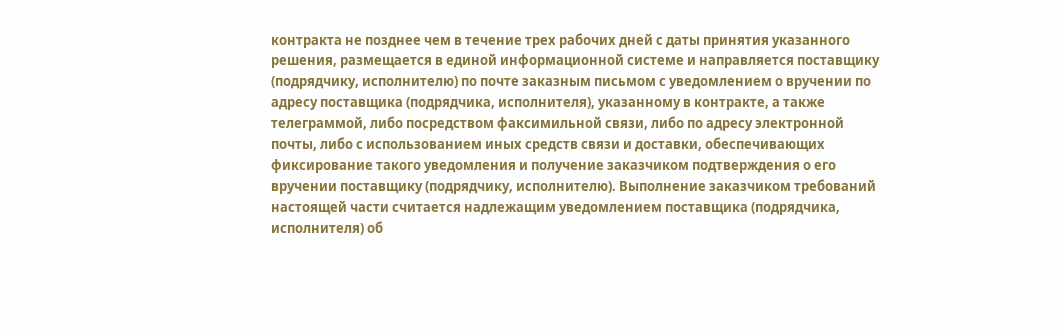контракта не позднее чем в течение трех рабочих дней с даты принятия указанного решения, размещается в единой информационной системе и направляется поставщику (подрядчику, исполнителю) по почте заказным письмом с уведомлением о вручении по адресу поставщика (подрядчика, исполнителя), указанному в контракте, а также телеграммой, либо посредством факсимильной связи, либо по адресу электронной почты, либо с использованием иных средств связи и доставки, обеспечивающих фиксирование такого уведомления и получение заказчиком подтверждения о его вручении поставщику (подрядчику, исполнителю). Выполнение заказчиком требований настоящей части считается надлежащим уведомлением поставщика (подрядчика, исполнителя) об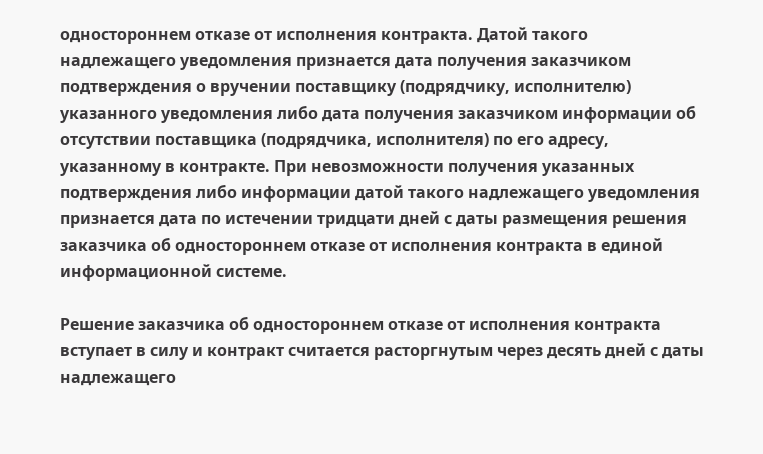одностороннем отказе от исполнения контракта. Датой такого надлежащего уведомления признается дата получения заказчиком подтверждения о вручении поставщику (подрядчику, исполнителю) указанного уведомления либо дата получения заказчиком информации об отсутствии поставщика (подрядчика, исполнителя) по его адресу, указанному в контракте. При невозможности получения указанных подтверждения либо информации датой такого надлежащего уведомления признается дата по истечении тридцати дней с даты размещения решения заказчика об одностороннем отказе от исполнения контракта в единой информационной системе.

Решение заказчика об одностороннем отказе от исполнения контракта вступает в силу и контракт считается расторгнутым через десять дней с даты надлежащего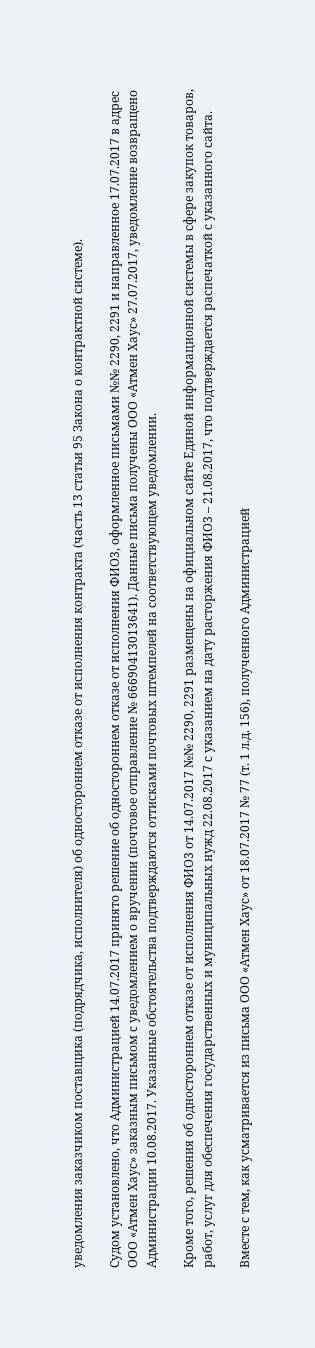уведомления заказчиком поставщика (подрядчика, исполнителя) об одностороннем отказе от исполнения контракта (часть 13 статьи 95 Закона о контрактной системе).

Судом установлено, что Администрацией 14.07.2017 принято решение об одностороннем отказе от исполнения ФИО3, оформленное письмами №№ 2290, 2291 и направленное 17.07.2017 в адрес ООО «Атмен Хаус» заказным письмом с уведомлением о вручении (почтовое отправление № 66690413013641). Данные письма получены ООО «Атмен Хаус» 27.07.2017, уведомление возвращено Администрации 10.08.2017. Указанные обстоятельства подтверждаются оттисками почтовых штемпелей на соответствующем уведомлении.

Кроме того, решения об одностороннем отказе от исполнения ФИО3 от 14.07.2017 №№ 2290, 2291 размещены на официальном сайте Единой информационной системы в сфере закупок товаров, работ, услуг для обеспечения государственных и муниципальных нужд 22.08.2017 с указанием на дату расторжения ФИО3 – 21.08.2017, что подтверждается распечаткой с указанного сайта.

Вместе с тем, как усматривается из письма ООО «Атмен Хаус» от 18.07.2017 № 77 (т. 1 л.д. 156), полученного Администрацией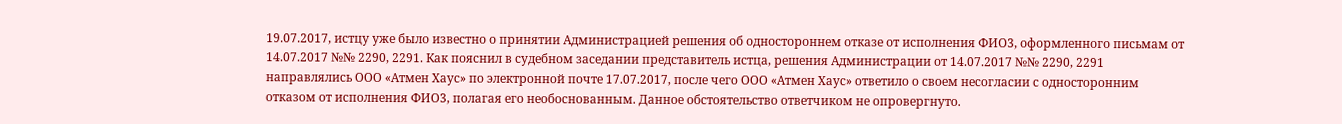19.07.2017, истцу уже было известно о принятии Администрацией решения об одностороннем отказе от исполнения ФИО3, оформленного письмам от 14.07.2017 №№ 2290, 2291. Как пояснил в судебном заседании представитель истца, решения Администрации от 14.07.2017 №№ 2290, 2291 направлялись ООО «Атмен Хаус» по электронной почте 17.07.2017, после чего ООО «Атмен Хаус» ответило о своем несогласии с односторонним отказом от исполнения ФИО3, полагая его необоснованным. Данное обстоятельство ответчиком не опровергнуто.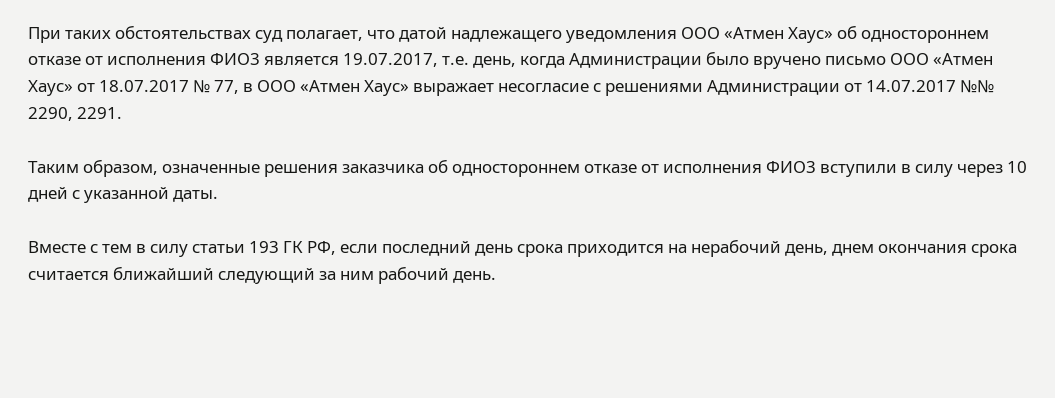При таких обстоятельствах суд полагает, что датой надлежащего уведомления ООО «Атмен Хаус» об одностороннем отказе от исполнения ФИО3 является 19.07.2017, т.е. день, когда Администрации было вручено письмо ООО «Атмен Хаус» от 18.07.2017 № 77, в ООО «Атмен Хаус» выражает несогласие с решениями Администрации от 14.07.2017 №№ 2290, 2291.

Таким образом, означенные решения заказчика об одностороннем отказе от исполнения ФИО3 вступили в силу через 10 дней с указанной даты.

Вместе с тем в силу статьи 193 ГК РФ, если последний день срока приходится на нерабочий день, днем окончания срока считается ближайший следующий за ним рабочий день.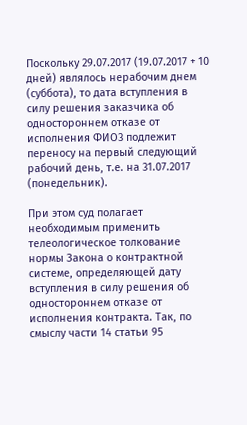Поскольку 29.07.2017 (19.07.2017 + 10 дней) являлось нерабочим днем (суббота), то дата вступления в силу решения заказчика об одностороннем отказе от исполнения ФИО3 подлежит переносу на первый следующий рабочий день, т.е. на 31.07.2017 (понедельник).

При этом суд полагает необходимым применить телеологическое толкование нормы Закона о контрактной системе, определяющей дату вступления в силу решения об одностороннем отказе от исполнения контракта. Так, по смыслу части 14 статьи 95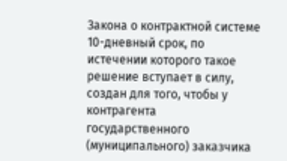Закона о контрактной системе 10-дневный срок, по истечении которого такое решение вступает в силу, создан для того, чтобы у контрагента государственного (муниципального) заказчика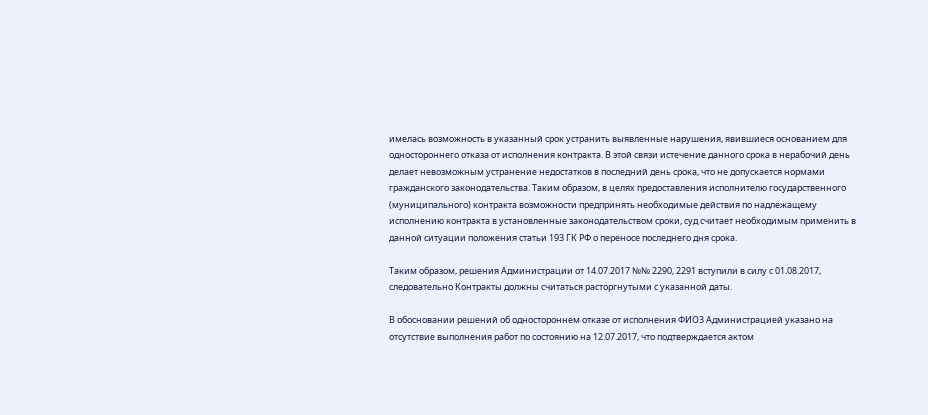имелась возможность в указанный срок устранить выявленные нарушения, явившиеся основанием для одностороннего отказа от исполнения контракта. В этой связи истечение данного срока в нерабочий день делает невозможным устранение недостатков в последний день срока, что не допускается нормами гражданского законодательства. Таким образом, в целях предоставления исполнителю государственного (муниципального) контракта возможности предпринять необходимые действия по надлежащему исполнению контракта в установленные законодательством сроки, суд считает необходимым применить в данной ситуации положения статьи 193 ГК РФ о переносе последнего дня срока.

Таким образом, решения Администрации от 14.07.2017 №№ 2290, 2291 вступили в силу с 01.08.2017, следовательно Контракты должны считаться расторгнутыми с указанной даты.

В обосновании решений об одностороннем отказе от исполнения ФИО3 Администрацией указано на отсутствие выполнения работ по состоянию на 12.07.2017, что подтверждается актом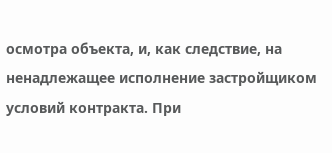осмотра объекта, и, как следствие, на ненадлежащее исполнение застройщиком условий контракта. При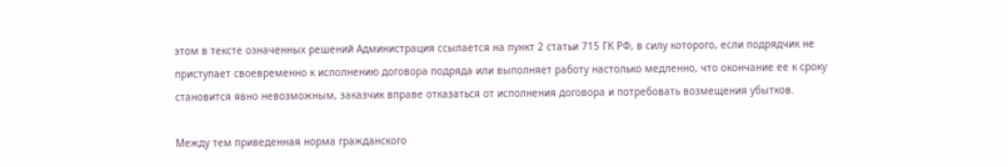этом в тексте означенных решений Администрация ссылается на пункт 2 статьи 715 ГК РФ, в силу которого, если подрядчик не приступает своевременно к исполнению договора подряда или выполняет работу настолько медленно, что окончание ее к сроку становится явно невозможным, заказчик вправе отказаться от исполнения договора и потребовать возмещения убытков.

Между тем приведенная норма гражданского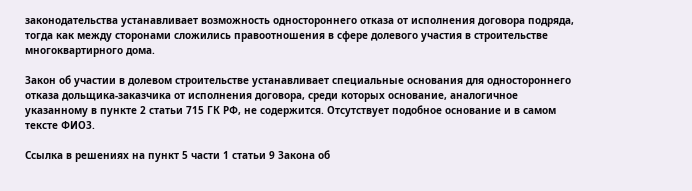законодательства устанавливает возможность одностороннего отказа от исполнения договора подряда, тогда как между сторонами сложились правоотношения в сфере долевого участия в строительстве многоквартирного дома.

Закон об участии в долевом строительстве устанавливает специальные основания для одностороннего отказа дольщика-заказчика от исполнения договора, среди которых основание, аналогичное указанному в пункте 2 статьи 715 ГК РФ, не содержится. Отсутствует подобное основание и в самом тексте ФИО3.

Ссылка в решениях на пункт 5 части 1 статьи 9 Закона об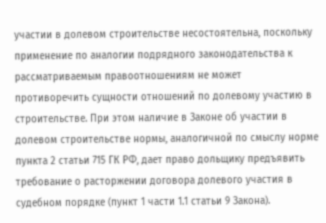участии в долевом строительстве несостоятельна, поскольку применение по аналогии подрядного законодательства к рассматриваемым правоотношениям не может противоречить сущности отношений по долевому участию в строительстве. При этом наличие в Законе об участии в долевом строительстве нормы, аналогичной по смыслу норме пункта 2 статьи 715 ГК РФ, дает право дольщику предъявить требование о расторжении договора долевого участия в судебном порядке (пункт 1 части 1.1 статьи 9 Закона).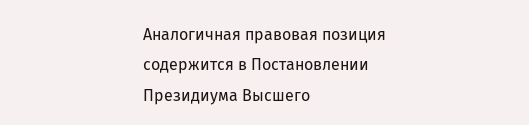Аналогичная правовая позиция содержится в Постановлении Президиума Высшего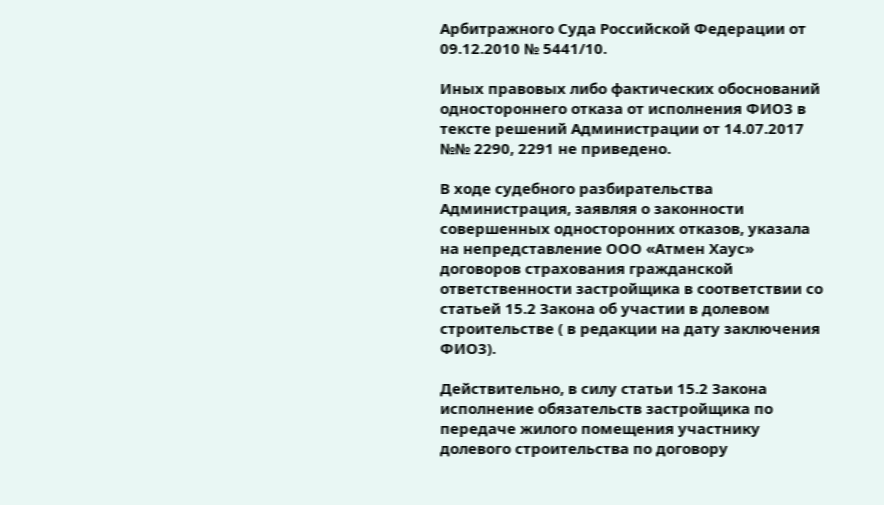Арбитражного Суда Российской Федерации от 09.12.2010 № 5441/10.

Иных правовых либо фактических обоснований одностороннего отказа от исполнения ФИО3 в тексте решений Администрации от 14.07.2017 №№ 2290, 2291 не приведено.

В ходе судебного разбирательства Администрация, заявляя о законности совершенных односторонних отказов, указала на непредставление ООО «Атмен Хаус» договоров страхования гражданской ответственности застройщика в соответствии со статьей 15.2 Закона об участии в долевом строительстве ( в редакции на дату заключения ФИО3).

Действительно, в силу статьи 15.2 Закона исполнение обязательств застройщика по передаче жилого помещения участнику долевого строительства по договору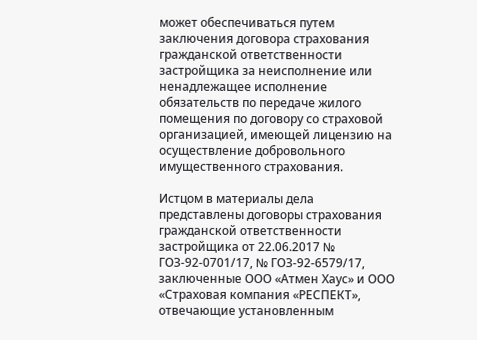может обеспечиваться путем заключения договора страхования гражданской ответственности застройщика за неисполнение или ненадлежащее исполнение обязательств по передаче жилого помещения по договору со страховой организацией, имеющей лицензию на осуществление добровольного имущественного страхования.

Истцом в материалы дела представлены договоры страхования гражданской ответственности застройщика от 22.06.2017 № ГОЗ-92-0701/17, № ГОЗ-92-6579/17, заключенные ООО «Атмен Хаус» и ООО «Страховая компания «РЕСПЕКТ», отвечающие установленным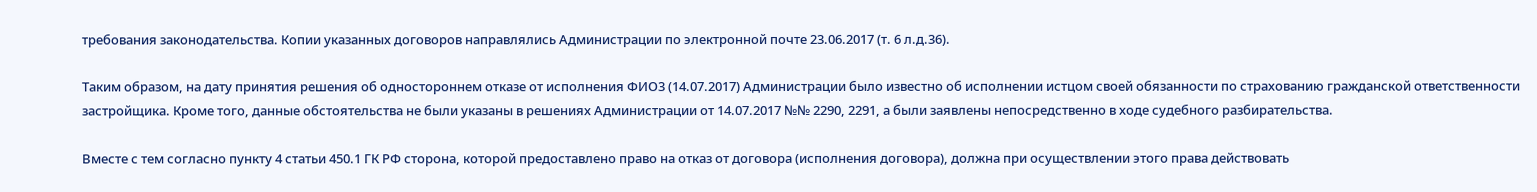требования законодательства. Копии указанных договоров направлялись Администрации по электронной почте 23.06.2017 (т. 6 л.д.36).

Таким образом, на дату принятия решения об одностороннем отказе от исполнения ФИО3 (14.07.2017) Администрации было известно об исполнении истцом своей обязанности по страхованию гражданской ответственности застройщика. Кроме того, данные обстоятельства не были указаны в решениях Администрации от 14.07.2017 №№ 2290, 2291, а были заявлены непосредственно в ходе судебного разбирательства.

Вместе с тем согласно пункту 4 статьи 450.1 ГК РФ сторона, которой предоставлено право на отказ от договора (исполнения договора), должна при осуществлении этого права действовать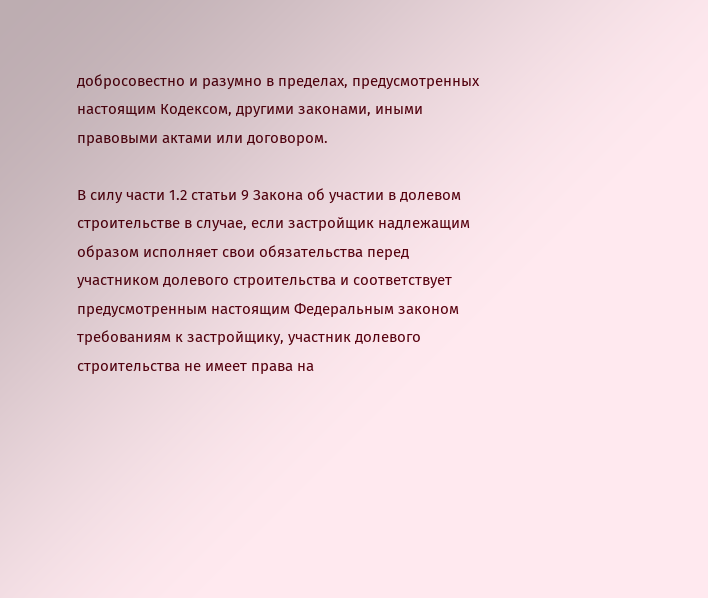добросовестно и разумно в пределах, предусмотренных настоящим Кодексом, другими законами, иными правовыми актами или договором.

В силу части 1.2 статьи 9 Закона об участии в долевом строительстве в случае, если застройщик надлежащим образом исполняет свои обязательства перед участником долевого строительства и соответствует предусмотренным настоящим Федеральным законом требованиям к застройщику, участник долевого строительства не имеет права на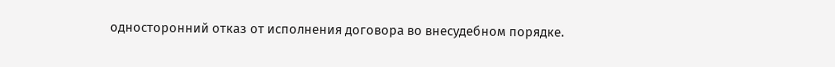односторонний отказ от исполнения договора во внесудебном порядке.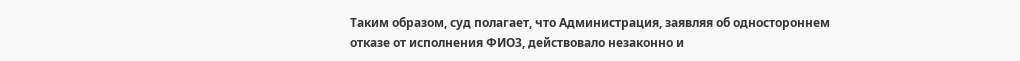Таким образом, суд полагает, что Администрация, заявляя об одностороннем отказе от исполнения ФИО3, действовало незаконно и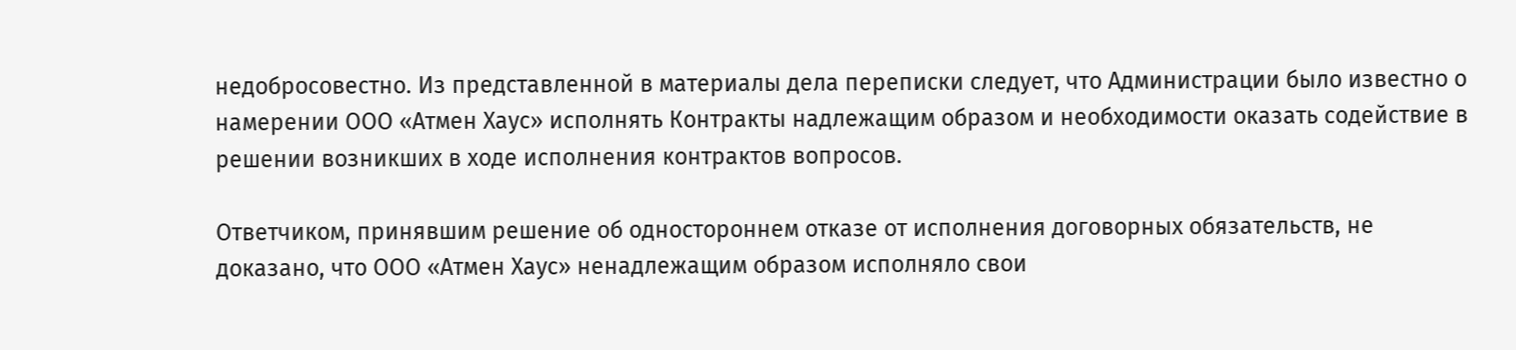недобросовестно. Из представленной в материалы дела переписки следует, что Администрации было известно о намерении ООО «Атмен Хаус» исполнять Контракты надлежащим образом и необходимости оказать содействие в решении возникших в ходе исполнения контрактов вопросов.

Ответчиком, принявшим решение об одностороннем отказе от исполнения договорных обязательств, не доказано, что ООО «Атмен Хаус» ненадлежащим образом исполняло свои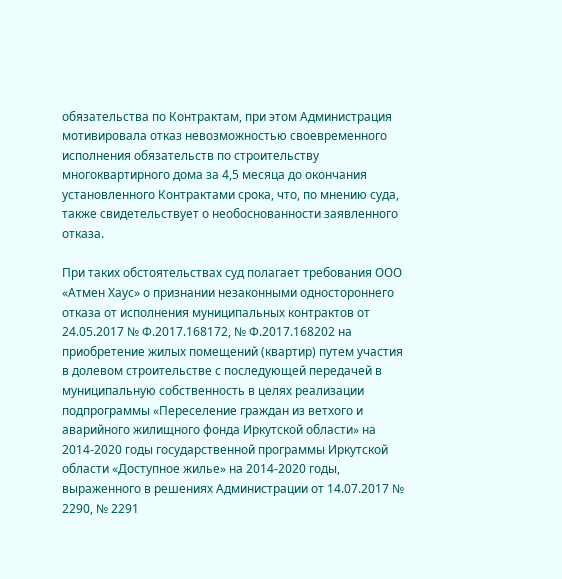обязательства по Контрактам, при этом Администрация мотивировала отказ невозможностью своевременного исполнения обязательств по строительству многоквартирного дома за 4,5 месяца до окончания установленного Контрактами срока, что, по мнению суда, также свидетельствует о необоснованности заявленного отказа.

При таких обстоятельствах суд полагает требования ООО «Атмен Хаус» о признании незаконными одностороннего отказа от исполнения муниципальных контрактов от 24.05.2017 № Ф.2017.168172, № Ф.2017.168202 на приобретение жилых помещений (квартир) путем участия в долевом строительстве с последующей передачей в муниципальную собственность в целях реализации подпрограммы «Переселение граждан из ветхого и аварийного жилищного фонда Иркутской области» на 2014-2020 годы государственной программы Иркутской области «Доступное жилье» на 2014-2020 годы, выраженного в решениях Администрации от 14.07.2017 № 2290, № 2291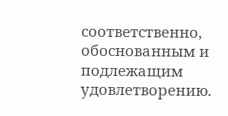соответственно, обоснованным и подлежащим удовлетворению.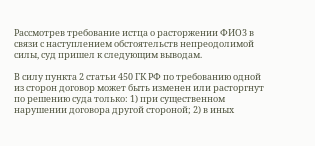Рассмотрев требование истца о расторжении ФИО3 в связи с наступлением обстоятельств непреодолимой силы, суд пришел к следующим выводам.

В силу пункта 2 статьи 450 ГК РФ по требованию одной из сторон договор может быть изменен или расторгнут по решению суда только: 1) при существенном нарушении договора другой стороной; 2) в иных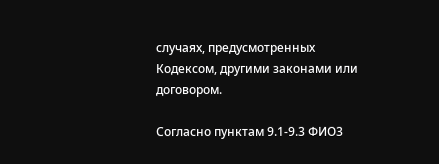случаях, предусмотренных Кодексом, другими законами или договором.

Согласно пунктам 9.1-9.3 ФИО3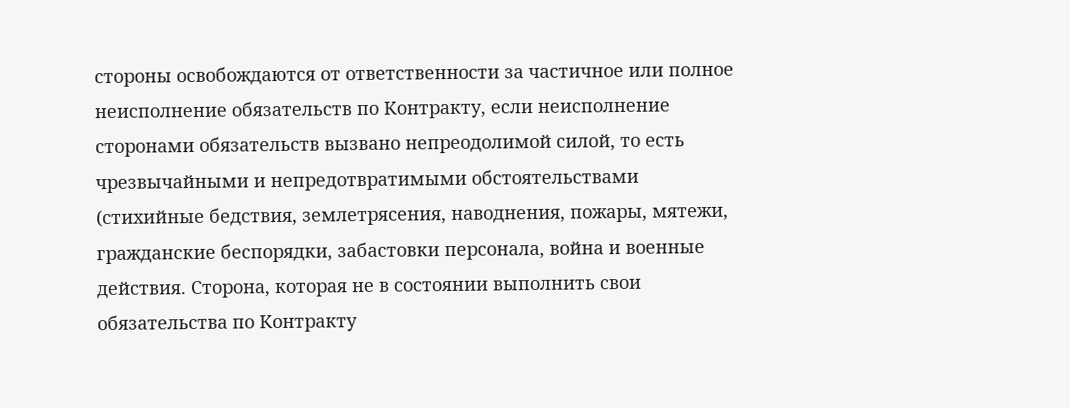стороны освобождаются от ответственности за частичное или полное неисполнение обязательств по Контракту, если неисполнение сторонами обязательств вызвано непреодолимой силой, то есть чрезвычайными и непредотвратимыми обстоятельствами (стихийные бедствия, землетрясения, наводнения, пожары, мятежи, гражданские беспорядки, забастовки персонала, война и военные действия. Сторона, которая не в состоянии выполнить свои обязательства по Контракту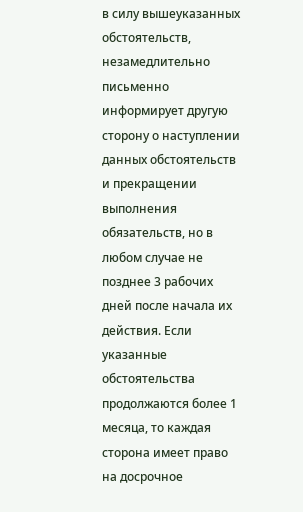в силу вышеуказанных обстоятельств, незамедлительно письменно информирует другую сторону о наступлении данных обстоятельств и прекращении выполнения обязательств, но в любом случае не позднее 3 рабочих дней после начала их действия. Если указанные обстоятельства продолжаются более 1 месяца, то каждая сторона имеет право на досрочное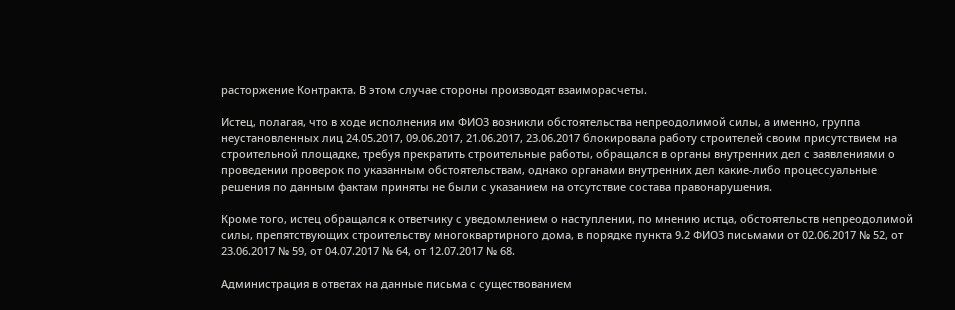расторжение Контракта. В этом случае стороны производят взаиморасчеты.

Истец, полагая, что в ходе исполнения им ФИО3 возникли обстоятельства непреодолимой силы, а именно, группа неустановленных лиц 24.05.2017, 09.06.2017, 21.06.2017, 23.06.2017 блокировала работу строителей своим присутствием на строительной площадке, требуя прекратить строительные работы, обращался в органы внутренних дел с заявлениями о проведении проверок по указанным обстоятельствам, однако органами внутренних дел какие-либо процессуальные решения по данным фактам приняты не были с указанием на отсутствие состава правонарушения.

Кроме того, истец обращался к ответчику с уведомлением о наступлении, по мнению истца, обстоятельств непреодолимой силы, препятствующих строительству многоквартирного дома, в порядке пункта 9.2 ФИО3 письмами от 02.06.2017 № 52, от 23.06.2017 № 59, от 04.07.2017 № 64, от 12.07.2017 № 68.

Администрация в ответах на данные письма с существованием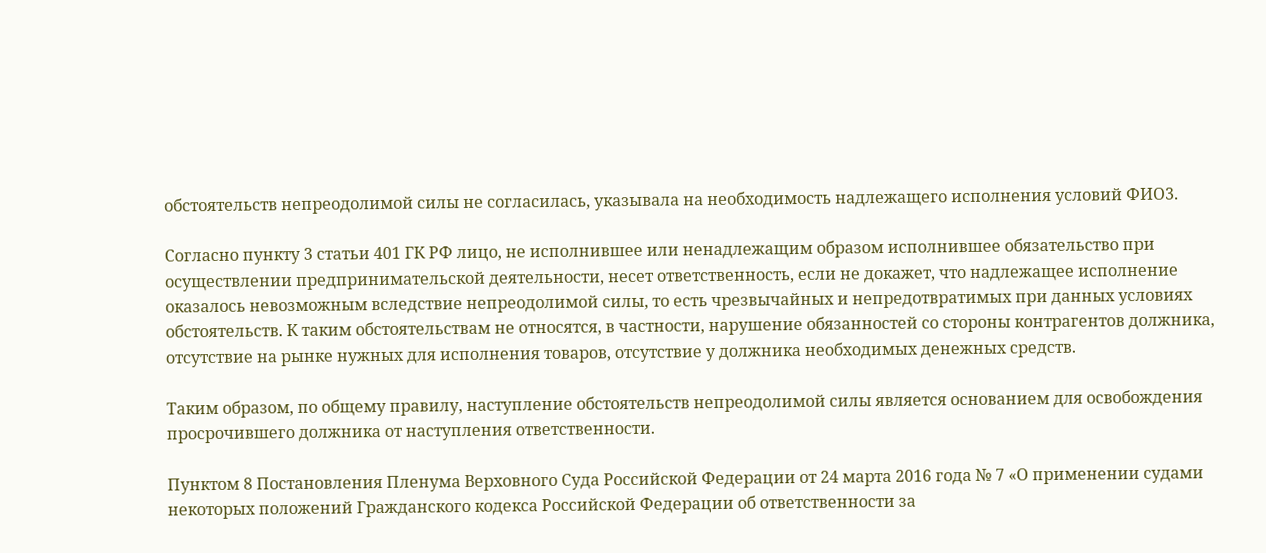обстоятельств непреодолимой силы не согласилась, указывала на необходимость надлежащего исполнения условий ФИО3.

Согласно пункту 3 статьи 401 ГК РФ лицо, не исполнившее или ненадлежащим образом исполнившее обязательство при осуществлении предпринимательской деятельности, несет ответственность, если не докажет, что надлежащее исполнение оказалось невозможным вследствие непреодолимой силы, то есть чрезвычайных и непредотвратимых при данных условиях обстоятельств. К таким обстоятельствам не относятся, в частности, нарушение обязанностей со стороны контрагентов должника, отсутствие на рынке нужных для исполнения товаров, отсутствие у должника необходимых денежных средств.

Таким образом, по общему правилу, наступление обстоятельств непреодолимой силы является основанием для освобождения просрочившего должника от наступления ответственности.

Пунктом 8 Постановления Пленума Верховного Суда Российской Федерации от 24 марта 2016 года № 7 «О применении судами некоторых положений Гражданского кодекса Российской Федерации об ответственности за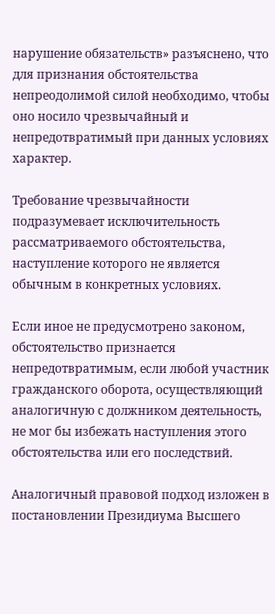нарушение обязательств» разъяснено, что для признания обстоятельства непреодолимой силой необходимо, чтобы оно носило чрезвычайный и непредотвратимый при данных условиях характер.

Требование чрезвычайности подразумевает исключительность рассматриваемого обстоятельства, наступление которого не является обычным в конкретных условиях.

Если иное не предусмотрено законом, обстоятельство признается непредотвратимым, если любой участник гражданского оборота, осуществляющий аналогичную с должником деятельность, не мог бы избежать наступления этого обстоятельства или его последствий.

Аналогичный правовой подход изложен в постановлении Президиума Высшего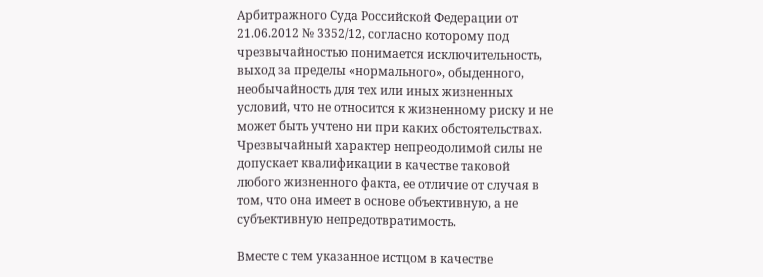Арбитражного Суда Российской Федерации от 21.06.2012 № 3352/12, согласно которому под чрезвычайностью понимается исключительность, выход за пределы «нормального», обыденного, необычайность для тех или иных жизненных условий, что не относится к жизненному риску и не может быть учтено ни при каких обстоятельствах. Чрезвычайный характер непреодолимой силы не допускает квалификации в качестве таковой любого жизненного факта, ее отличие от случая в том, что она имеет в основе объективную, а не субъективную непредотвратимость.

Вместе с тем указанное истцом в качестве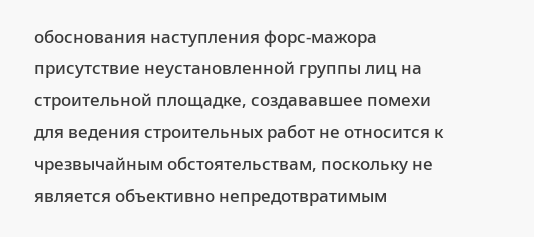обоснования наступления форс-мажора присутствие неустановленной группы лиц на строительной площадке, создававшее помехи для ведения строительных работ не относится к чрезвычайным обстоятельствам, поскольку не является объективно непредотвратимым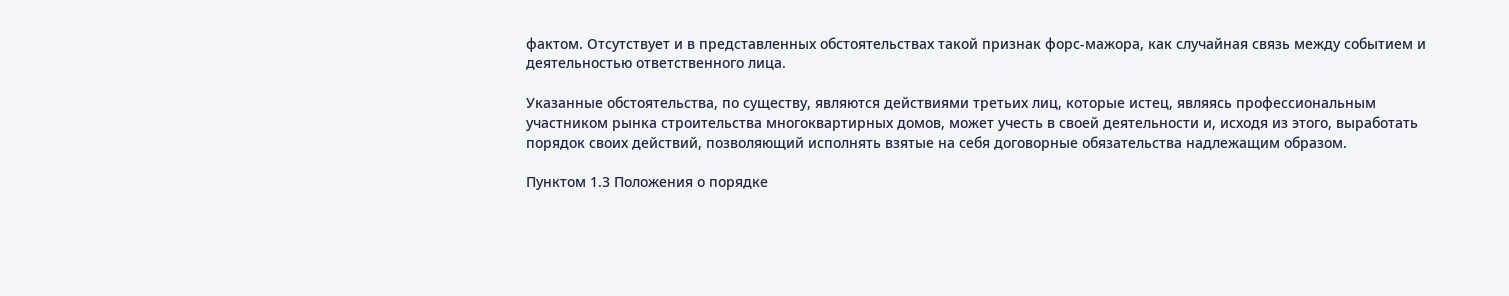фактом. Отсутствует и в представленных обстоятельствах такой признак форс-мажора, как случайная связь между событием и деятельностью ответственного лица.

Указанные обстоятельства, по существу, являются действиями третьих лиц, которые истец, являясь профессиональным участником рынка строительства многоквартирных домов, может учесть в своей деятельности и, исходя из этого, выработать порядок своих действий, позволяющий исполнять взятые на себя договорные обязательства надлежащим образом.

Пунктом 1.3 Положения о порядке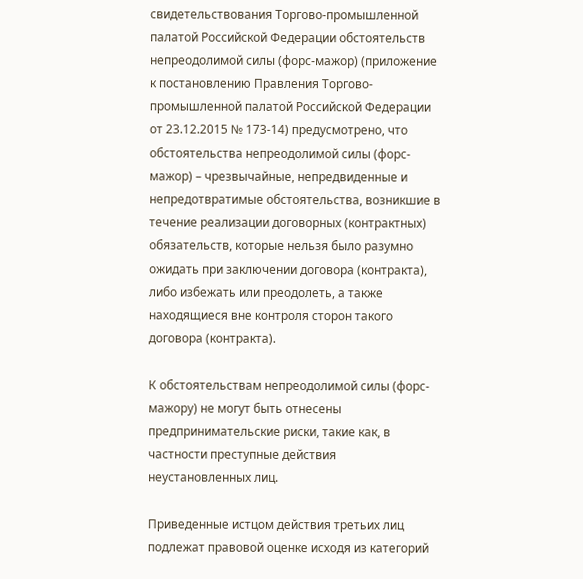свидетельствования Торгово-промышленной палатой Российской Федерации обстоятельств непреодолимой силы (форс-мажор) (приложение к постановлению Правления Торгово-промышленной палатой Российской Федерации от 23.12.2015 № 173-14) предусмотрено, что обстоятельства непреодолимой силы (форс-мажор) – чрезвычайные, непредвиденные и непредотвратимые обстоятельства, возникшие в течение реализации договорных (контрактных) обязательств, которые нельзя было разумно ожидать при заключении договора (контракта), либо избежать или преодолеть, а также находящиеся вне контроля сторон такого договора (контракта).

К обстоятельствам непреодолимой силы (форс-мажору) не могут быть отнесены предпринимательские риски, такие как, в частности преступные действия неустановленных лиц.

Приведенные истцом действия третьих лиц подлежат правовой оценке исходя из категорий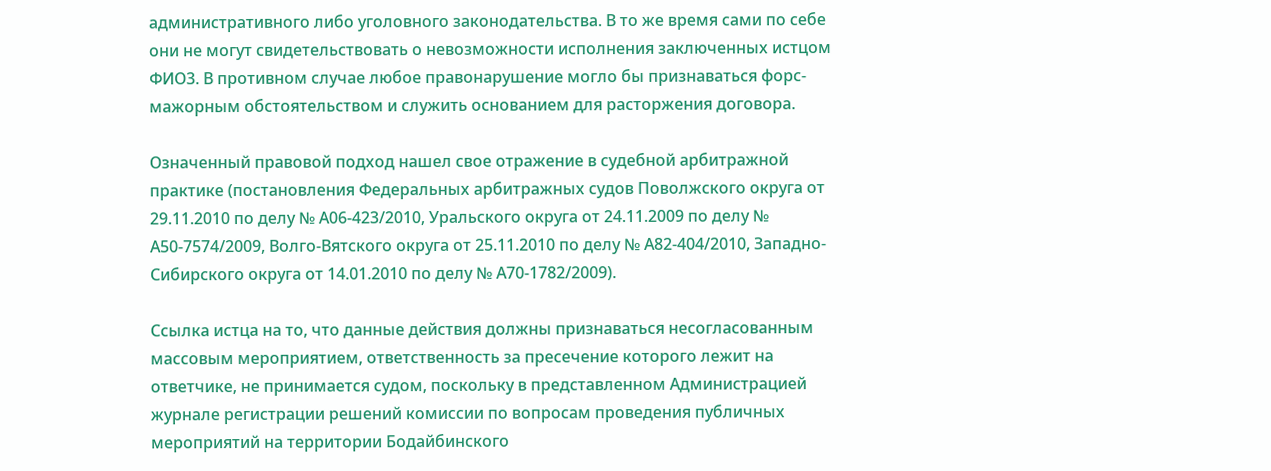административного либо уголовного законодательства. В то же время сами по себе они не могут свидетельствовать о невозможности исполнения заключенных истцом ФИО3. В противном случае любое правонарушение могло бы признаваться форс-мажорным обстоятельством и служить основанием для расторжения договора.

Означенный правовой подход нашел свое отражение в судебной арбитражной практике (постановления Федеральных арбитражных судов Поволжского округа от 29.11.2010 по делу № А06-423/2010, Уральского округа от 24.11.2009 по делу № А50-7574/2009, Волго-Вятского округа от 25.11.2010 по делу № А82-404/2010, Западно-Сибирского округа от 14.01.2010 по делу № А70-1782/2009).

Ссылка истца на то, что данные действия должны признаваться несогласованным массовым мероприятием, ответственность за пресечение которого лежит на ответчике, не принимается судом, поскольку в представленном Администрацией журнале регистрации решений комиссии по вопросам проведения публичных мероприятий на территории Бодайбинского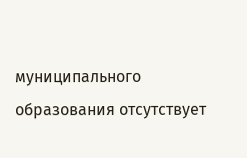муниципального образования отсутствует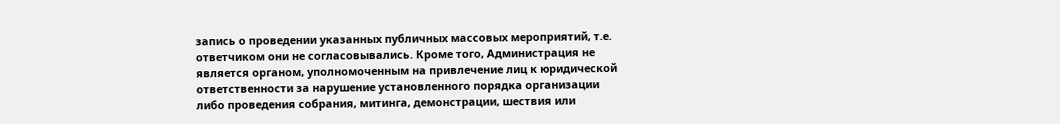запись о проведении указанных публичных массовых мероприятий, т.е. ответчиком они не согласовывались. Кроме того, Администрация не является органом, уполномоченным на привлечение лиц к юридической ответственности за нарушение установленного порядка организации либо проведения собрания, митинга, демонстрации, шествия или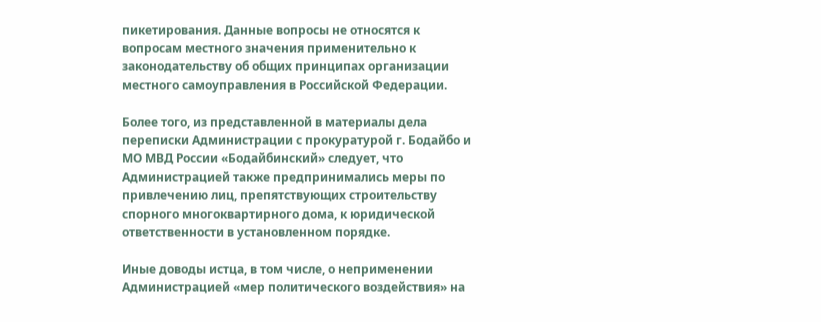пикетирования. Данные вопросы не относятся к вопросам местного значения применительно к законодательству об общих принципах организации местного самоуправления в Российской Федерации.

Более того, из представленной в материалы дела переписки Администрации с прокуратурой г. Бодайбо и МО МВД России «Бодайбинский» следует, что Администрацией также предпринимались меры по привлечению лиц, препятствующих строительству спорного многоквартирного дома, к юридической ответственности в установленном порядке.

Иные доводы истца, в том числе, о неприменении Администрацией «мер политического воздействия» на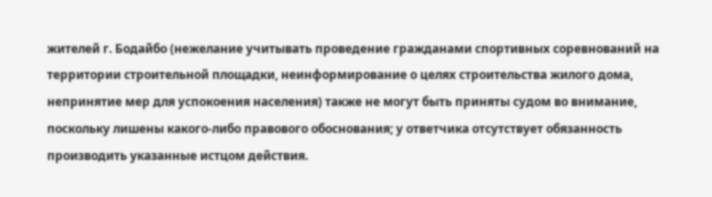жителей г. Бодайбо (нежелание учитывать проведение гражданами спортивных соревнований на территории строительной площадки, неинформирование о целях строительства жилого дома, непринятие мер для успокоения населения) также не могут быть приняты судом во внимание, поскольку лишены какого-либо правового обоснования; у ответчика отсутствует обязанность производить указанные истцом действия.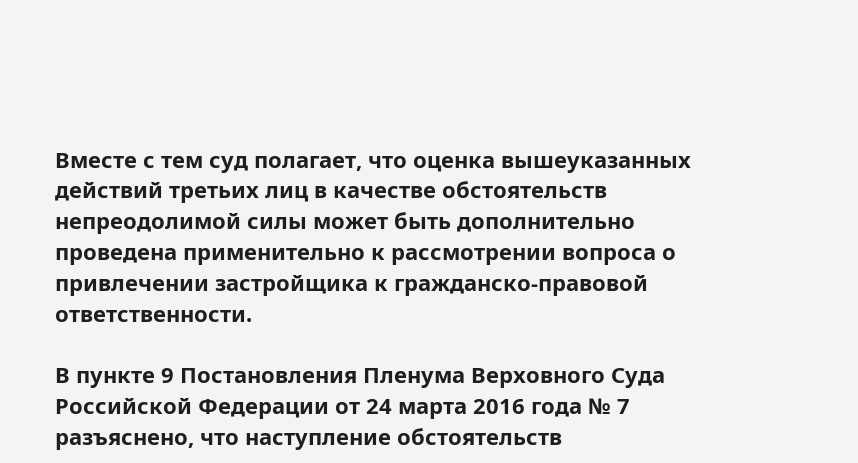Вместе с тем суд полагает, что оценка вышеуказанных действий третьих лиц в качестве обстоятельств непреодолимой силы может быть дополнительно проведена применительно к рассмотрении вопроса о привлечении застройщика к гражданско-правовой ответственности.

В пункте 9 Постановления Пленума Верховного Суда Российской Федерации от 24 марта 2016 года № 7 разъяснено, что наступление обстоятельств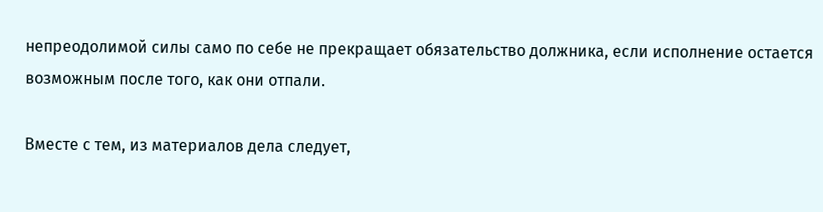непреодолимой силы само по себе не прекращает обязательство должника, если исполнение остается возможным после того, как они отпали.

Вместе с тем, из материалов дела следует,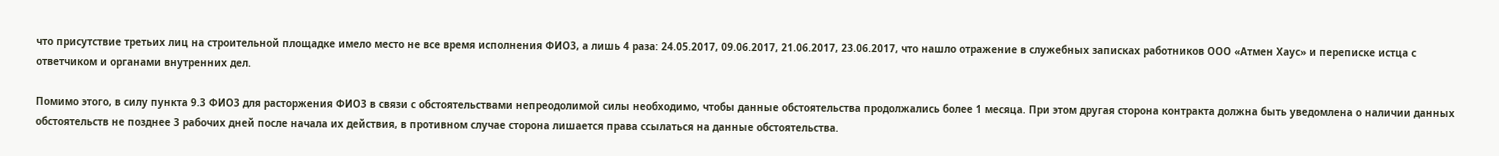что присутствие третьих лиц на строительной площадке имело место не все время исполнения ФИО3, а лишь 4 раза: 24.05.2017, 09.06.2017, 21.06.2017, 23.06.2017, что нашло отражение в служебных записках работников ООО «Атмен Хаус» и переписке истца с ответчиком и органами внутренних дел.

Помимо этого, в силу пункта 9.3 ФИО3 для расторжения ФИО3 в связи с обстоятельствами непреодолимой силы необходимо, чтобы данные обстоятельства продолжались более 1 месяца. При этом другая сторона контракта должна быть уведомлена о наличии данных обстоятельств не позднее 3 рабочих дней после начала их действия, в противном случае сторона лишается права ссылаться на данные обстоятельства.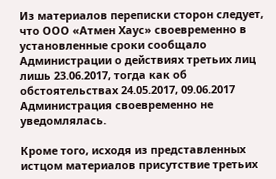Из материалов переписки сторон следует, что ООО «Атмен Хаус» своевременно в установленные сроки сообщало Администрации о действиях третьих лиц лишь 23.06.2017, тогда как об обстоятельствах 24.05.2017, 09.06.2017 Администрация своевременно не уведомлялась.

Кроме того, исходя из представленных истцом материалов присутствие третьих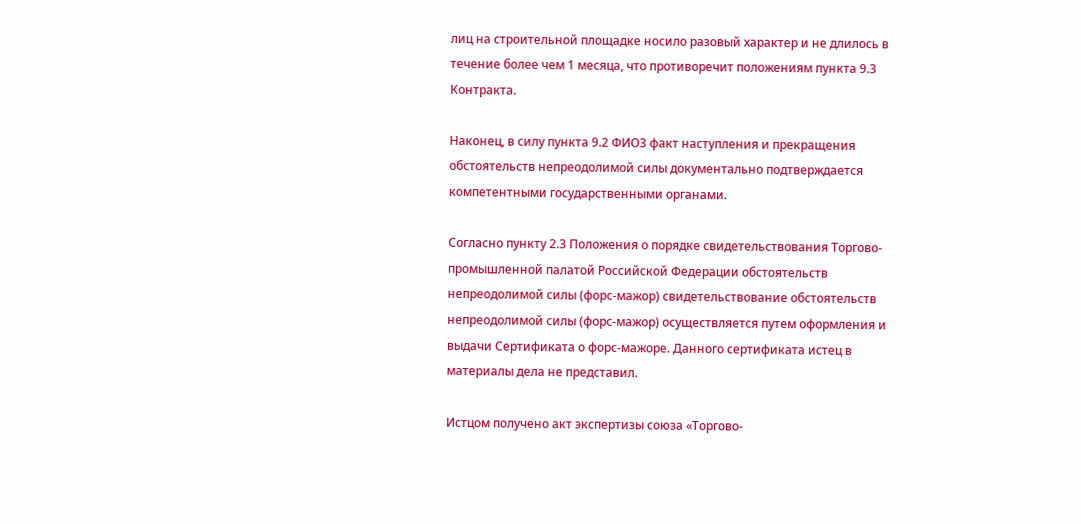лиц на строительной площадке носило разовый характер и не длилось в течение более чем 1 месяца, что противоречит положениям пункта 9.3 Контракта.

Наконец, в силу пункта 9.2 ФИО3 факт наступления и прекращения обстоятельств непреодолимой силы документально подтверждается компетентными государственными органами.

Согласно пункту 2.3 Положения о порядке свидетельствования Торгово-промышленной палатой Российской Федерации обстоятельств непреодолимой силы (форс-мажор) свидетельствование обстоятельств непреодолимой силы (форс-мажор) осуществляется путем оформления и выдачи Сертификата о форс-мажоре. Данного сертификата истец в материалы дела не представил.

Истцом получено акт экспертизы союза «Торгово-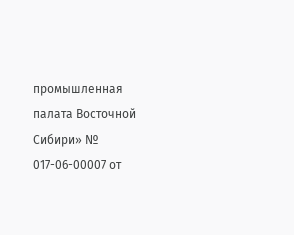промышленная палата Восточной Сибири» № 017-06-00007 от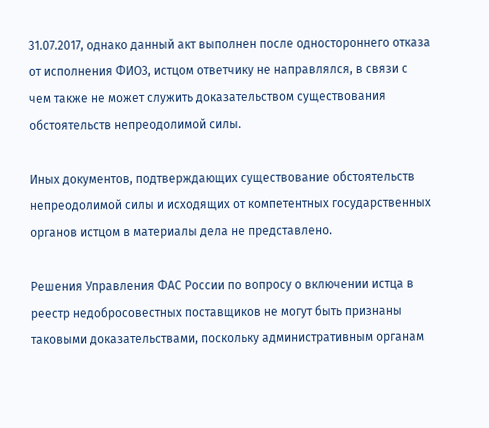31.07.2017, однако данный акт выполнен после одностороннего отказа от исполнения ФИО3, истцом ответчику не направлялся, в связи с чем также не может служить доказательством существования обстоятельств непреодолимой силы.

Иных документов, подтверждающих существование обстоятельств непреодолимой силы и исходящих от компетентных государственных органов истцом в материалы дела не представлено.

Решения Управления ФАС России по вопросу о включении истца в реестр недобросовестных поставщиков не могут быть признаны таковыми доказательствами, поскольку административным органам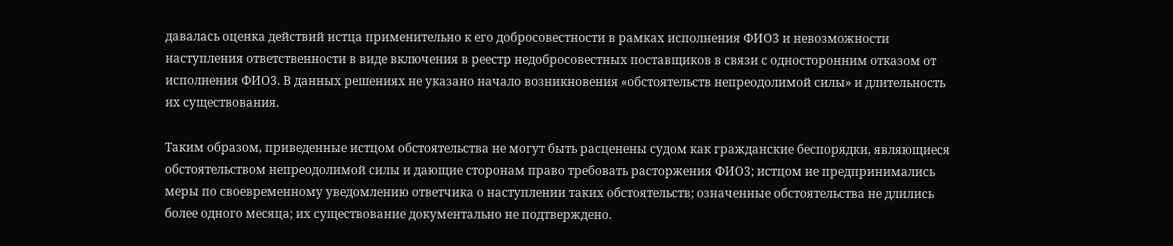давалась оценка действий истца применительно к его добросовестности в рамках исполнения ФИО3 и невозможности наступления ответственности в виде включения в реестр недобросовестных поставщиков в связи с односторонним отказом от исполнения ФИО3. В данных решениях не указано начало возникновения «обстоятельств непреодолимой силы» и длительность их существования.

Таким образом, приведенные истцом обстоятельства не могут быть расценены судом как гражданские беспорядки, являющиеся обстоятельством непреодолимой силы и дающие сторонам право требовать расторжения ФИО3; истцом не предпринимались меры по своевременному уведомлению ответчика о наступлении таких обстоятельств; означенные обстоятельства не длились более одного месяца; их существование документально не подтверждено.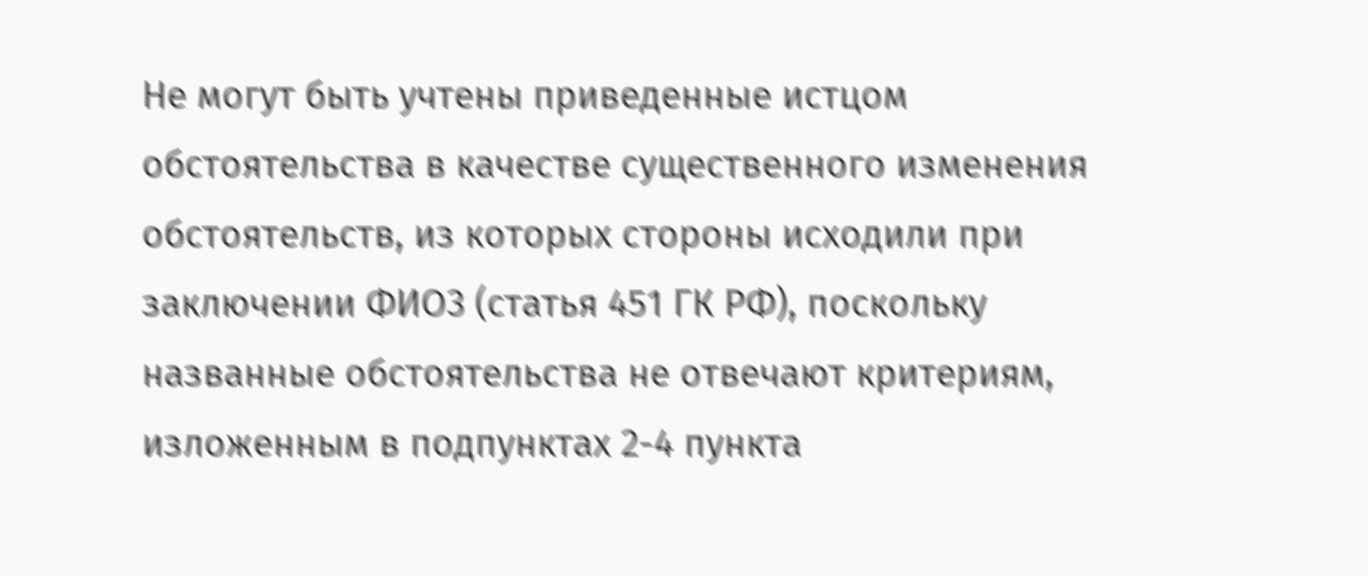Не могут быть учтены приведенные истцом обстоятельства в качестве существенного изменения обстоятельств, из которых стороны исходили при заключении ФИО3 (статья 451 ГК РФ), поскольку названные обстоятельства не отвечают критериям, изложенным в подпунктах 2-4 пункта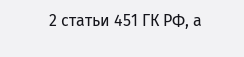2 статьи 451 ГК РФ, а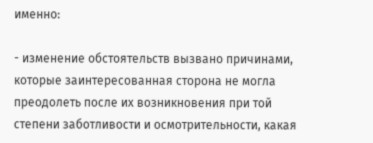именно:

- изменение обстоятельств вызвано причинами, которые заинтересованная сторона не могла преодолеть после их возникновения при той степени заботливости и осмотрительности, какая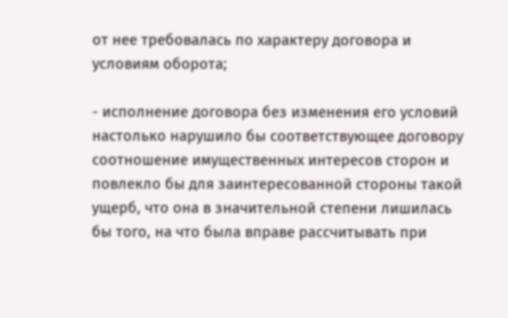от нее требовалась по характеру договора и условиям оборота;

- исполнение договора без изменения его условий настолько нарушило бы соответствующее договору соотношение имущественных интересов сторон и повлекло бы для заинтересованной стороны такой ущерб, что она в значительной степени лишилась бы того, на что была вправе рассчитывать при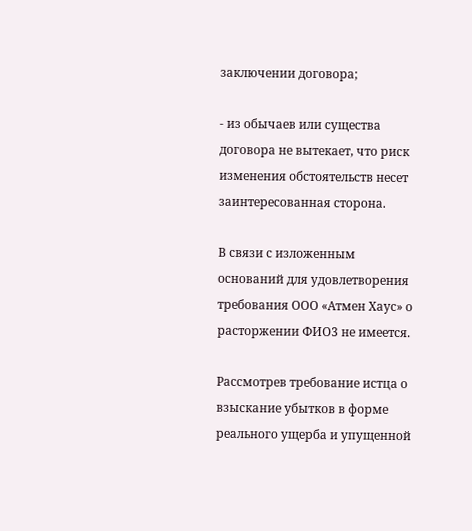заключении договора;

- из обычаев или существа договора не вытекает, что риск изменения обстоятельств несет заинтересованная сторона.

В связи с изложенным оснований для удовлетворения требования ООО «Атмен Хаус» о расторжении ФИО3 не имеется.

Рассмотрев требование истца о взыскание убытков в форме реального ущерба и упущенной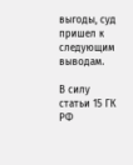выгоды, суд пришел к следующим выводам.

В силу статьи 15 ГК РФ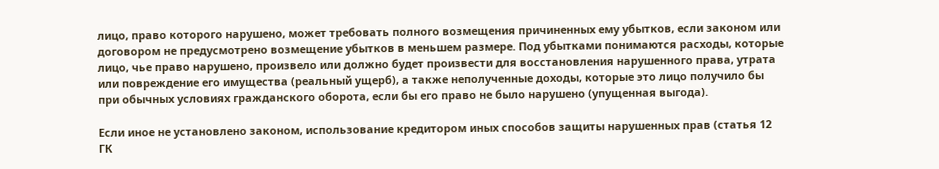лицо, право которого нарушено, может требовать полного возмещения причиненных ему убытков, если законом или договором не предусмотрено возмещение убытков в меньшем размере. Под убытками понимаются расходы, которые лицо, чье право нарушено, произвело или должно будет произвести для восстановления нарушенного права, утрата или повреждение его имущества (реальный ущерб), а также неполученные доходы, которые это лицо получило бы при обычных условиях гражданского оборота, если бы его право не было нарушено (упущенная выгода).

Если иное не установлено законом, использование кредитором иных способов защиты нарушенных прав (статья 12 ГК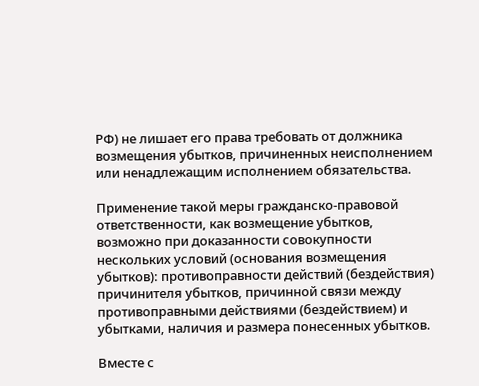РФ) не лишает его права требовать от должника возмещения убытков, причиненных неисполнением или ненадлежащим исполнением обязательства.

Применение такой меры гражданско-правовой ответственности, как возмещение убытков, возможно при доказанности совокупности нескольких условий (основания возмещения убытков): противоправности действий (бездействия) причинителя убытков, причинной связи между противоправными действиями (бездействием) и убытками, наличия и размера понесенных убытков.

Вместе с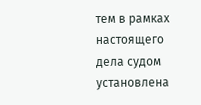тем в рамках настоящего дела судом установлена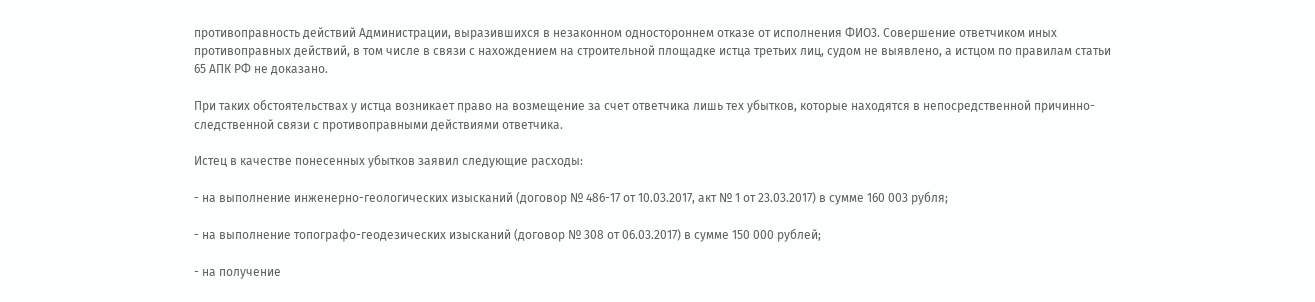противоправность действий Администрации, выразившихся в незаконном одностороннем отказе от исполнения ФИО3. Совершение ответчиком иных противоправных действий, в том числе в связи с нахождением на строительной площадке истца третьих лиц, судом не выявлено, а истцом по правилам статьи 65 АПК РФ не доказано.

При таких обстоятельствах у истца возникает право на возмещение за счет ответчика лишь тех убытков, которые находятся в непосредственной причинно-следственной связи с противоправными действиями ответчика.

Истец в качестве понесенных убытков заявил следующие расходы:

- на выполнение инженерно-геологических изысканий (договор № 486-17 от 10.03.2017, акт № 1 от 23.03.2017) в сумме 160 003 рубля;

- на выполнение топографо-геодезических изысканий (договор № 308 от 06.03.2017) в сумме 150 000 рублей;

- на получение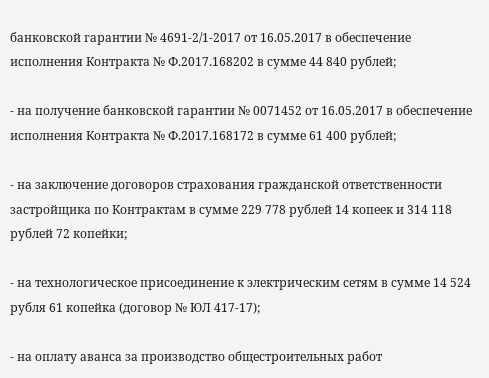банковской гарантии № 4691-2/1-2017 от 16.05.2017 в обеспечение исполнения Контракта № Ф.2017.168202 в сумме 44 840 рублей;

- на получение банковской гарантии № 0071452 от 16.05.2017 в обеспечение исполнения Контракта № Ф.2017.168172 в сумме 61 400 рублей;

- на заключение договоров страхования гражданской ответственности застройщика по Контрактам в сумме 229 778 рублей 14 копеек и 314 118 рублей 72 копейки;

- на технологическое присоединение к электрическим сетям в сумме 14 524 рубля 61 копейка (договор № ЮЛ 417-17);

- на оплату аванса за производство общестроительных работ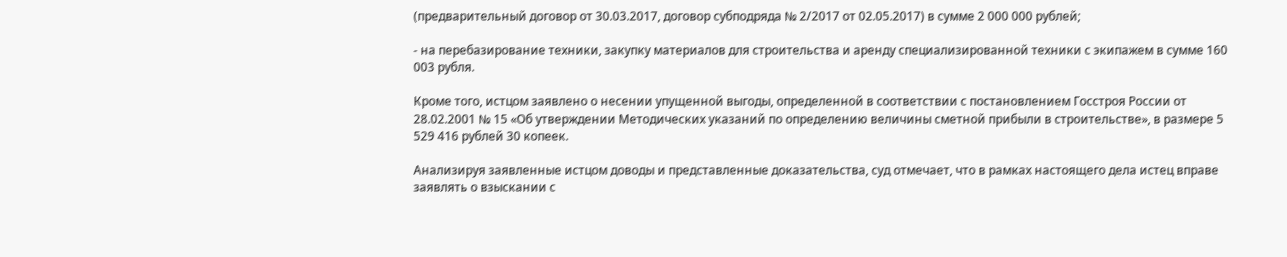(предварительный договор от 30.03.2017, договор субподряда № 2/2017 от 02.05.2017) в сумме 2 000 000 рублей;

- на перебазирование техники, закупку материалов для строительства и аренду специализированной техники с экипажем в сумме 160 003 рубля.

Кроме того, истцом заявлено о несении упущенной выгоды, определенной в соответствии с постановлением Госстроя России от 28.02.2001 № 15 «Об утверждении Методических указаний по определению величины сметной прибыли в строительстве», в размере 5 529 416 рублей 30 копеек.

Анализируя заявленные истцом доводы и представленные доказательства, суд отмечает, что в рамках настоящего дела истец вправе заявлять о взыскании с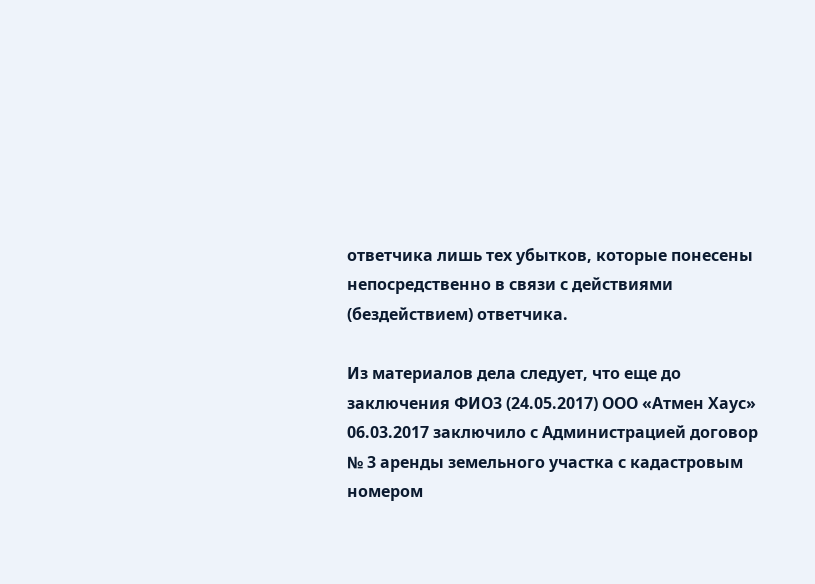ответчика лишь тех убытков, которые понесены непосредственно в связи с действиями (бездействием) ответчика.

Из материалов дела следует, что еще до заключения ФИО3 (24.05.2017) ООО «Атмен Хаус» 06.03.2017 заключило с Администрацией договор № 3 аренды земельного участка с кадастровым номером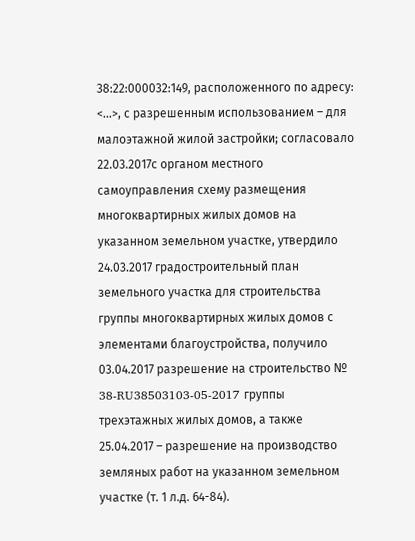38:22:000032:149, расположенного по адресу: <...>, с разрешенным использованием – для малоэтажной жилой застройки; согласовало 22.03.2017с органом местного самоуправления схему размещения многоквартирных жилых домов на указанном земельном участке, утвердило 24.03.2017 градостроительный план земельного участка для строительства группы многоквартирных жилых домов с элементами благоустройства, получило 03.04.2017 разрешение на строительство № 38-RU38503103-05-2017 группы трехэтажных жилых домов, а также 25.04.2017 – разрешение на производство земляных работ на указанном земельном участке (т. 1 л.д. 64-84).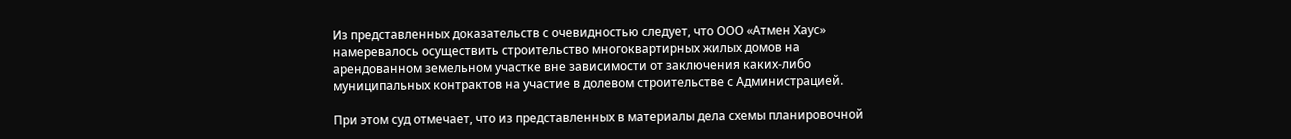Из представленных доказательств с очевидностью следует, что ООО «Атмен Хаус» намеревалось осуществить строительство многоквартирных жилых домов на арендованном земельном участке вне зависимости от заключения каких-либо муниципальных контрактов на участие в долевом строительстве с Администрацией.

При этом суд отмечает, что из представленных в материалы дела схемы планировочной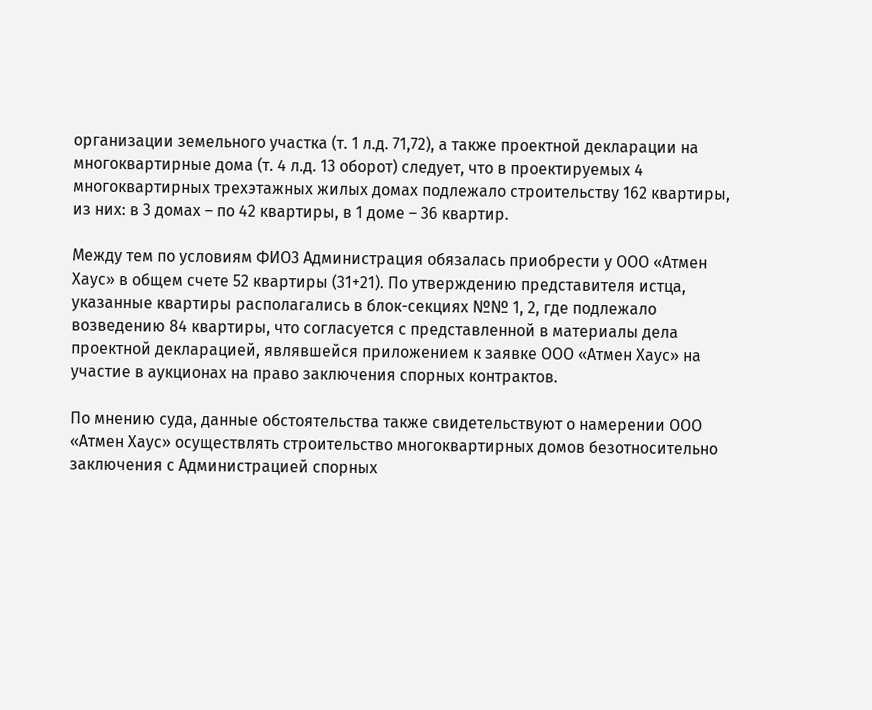организации земельного участка (т. 1 л.д. 71,72), а также проектной декларации на многоквартирные дома (т. 4 л.д. 13 оборот) следует, что в проектируемых 4 многоквартирных трехэтажных жилых домах подлежало строительству 162 квартиры, из них: в 3 домах – по 42 квартиры, в 1 доме – 36 квартир.

Между тем по условиям ФИО3 Администрация обязалась приобрести у ООО «Атмен Хаус» в общем счете 52 квартиры (31+21). По утверждению представителя истца, указанные квартиры располагались в блок-секциях №№ 1, 2, где подлежало возведению 84 квартиры, что согласуется с представленной в материалы дела проектной декларацией, являвшейся приложением к заявке ООО «Атмен Хаус» на участие в аукционах на право заключения спорных контрактов.

По мнению суда, данные обстоятельства также свидетельствуют о намерении ООО «Атмен Хаус» осуществлять строительство многоквартирных домов безотносительно заключения с Администрацией спорных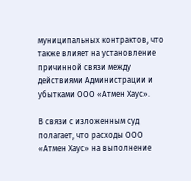муниципальных контрактов, что также влияет на установление причинной связи между действиями Администрации и убытками ООО «Атмен Хаус».

В связи с изложенным суд полагает, что расходы ООО «Атмен Хаус» на выполнение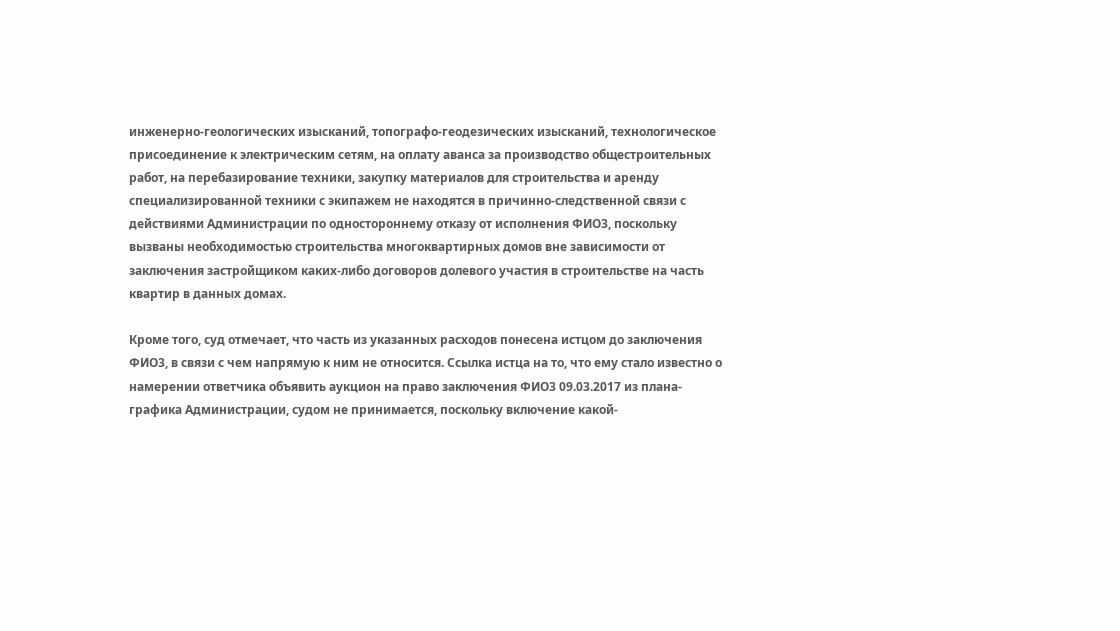инженерно-геологических изысканий, топографо-геодезических изысканий, технологическое присоединение к электрическим сетям, на оплату аванса за производство общестроительных работ, на перебазирование техники, закупку материалов для строительства и аренду специализированной техники с экипажем не находятся в причинно-следственной связи с действиями Администрации по одностороннему отказу от исполнения ФИО3, поскольку вызваны необходимостью строительства многоквартирных домов вне зависимости от заключения застройщиком каких-либо договоров долевого участия в строительстве на часть квартир в данных домах.

Кроме того, суд отмечает, что часть из указанных расходов понесена истцом до заключения ФИО3, в связи с чем напрямую к ним не относится. Ссылка истца на то, что ему стало известно о намерении ответчика объявить аукцион на право заключения ФИО3 09.03.2017 из плана-графика Администрации, судом не принимается, поскольку включение какой-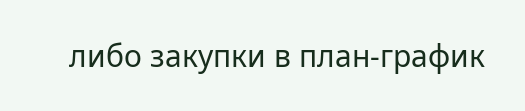либо закупки в план-график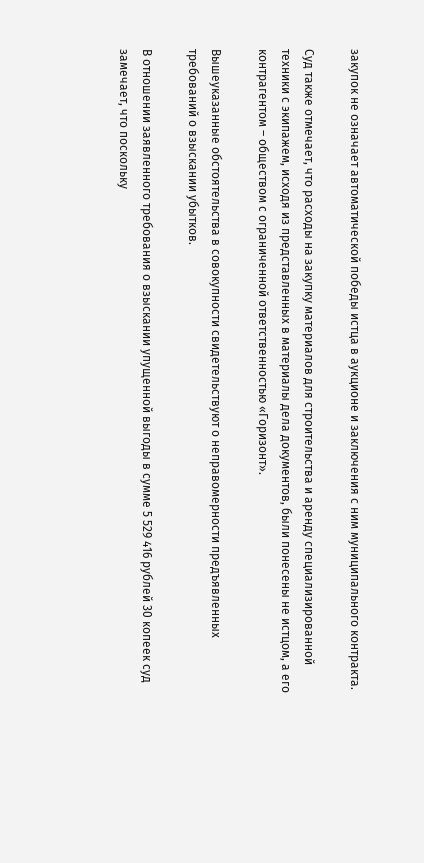закупок не означает автоматической победы истца в аукционе и заключения с ним муниципального контракта.

Суд также отмечает, что расходы на закупку материалов для строительства и аренду специализированной техники с экипажем, исходя из представленных в материалы дела документов, были понесены не истцом, а его контрагентом – обществом с ограниченной ответственностью «Горизонт».

Вышеуказанные обстоятельства в совокупности свидетельствуют о неправомерности предъявленных требований о взыскании убытков.

В отношении заявленного требования о взыскании упущенной выгоды в сумме 5 529 416 рублей 30 копеек суд замечает, что поскольку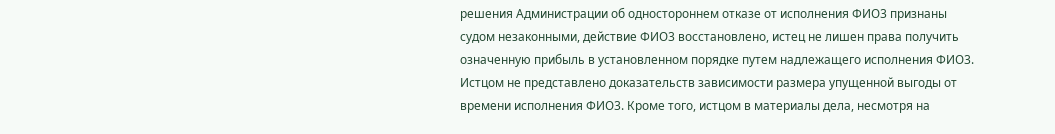решения Администрации об одностороннем отказе от исполнения ФИО3 признаны судом незаконными, действие ФИО3 восстановлено, истец не лишен права получить означенную прибыль в установленном порядке путем надлежащего исполнения ФИО3. Истцом не представлено доказательств зависимости размера упущенной выгоды от времени исполнения ФИО3. Кроме того, истцом в материалы дела, несмотря на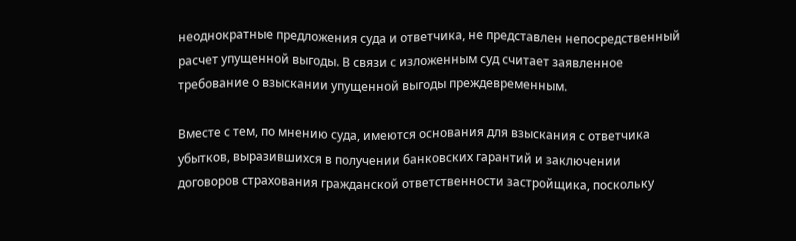неоднократные предложения суда и ответчика, не представлен непосредственный расчет упущенной выгоды. В связи с изложенным суд считает заявленное требование о взыскании упущенной выгоды преждевременным.

Вместе с тем, по мнению суда, имеются основания для взыскания с ответчика убытков, выразившихся в получении банковских гарантий и заключении договоров страхования гражданской ответственности застройщика, поскольку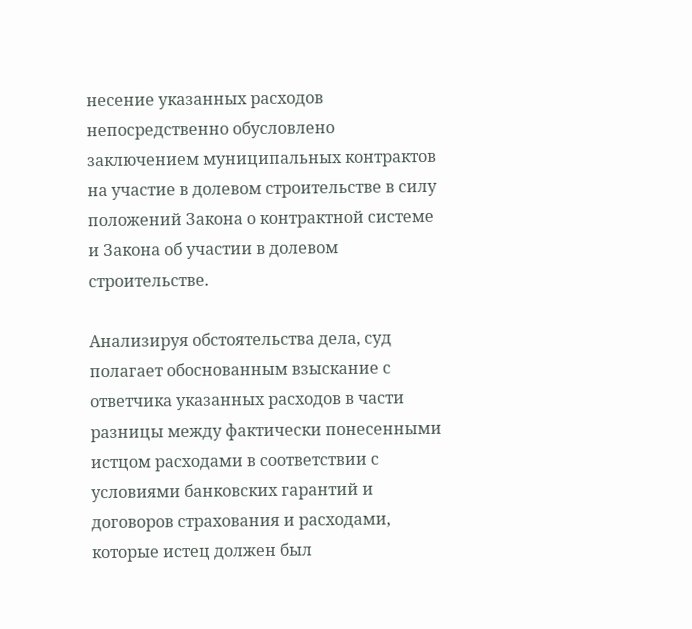несение указанных расходов непосредственно обусловлено заключением муниципальных контрактов на участие в долевом строительстве в силу положений Закона о контрактной системе и Закона об участии в долевом строительстве.

Анализируя обстоятельства дела, суд полагает обоснованным взыскание с ответчика указанных расходов в части разницы между фактически понесенными истцом расходами в соответствии с условиями банковских гарантий и договоров страхования и расходами, которые истец должен был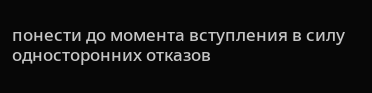понести до момента вступления в силу односторонних отказов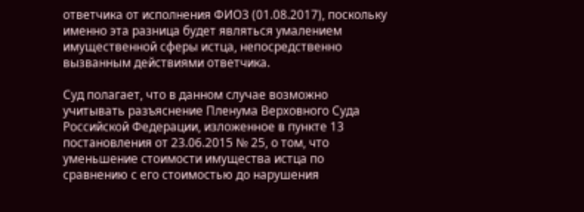ответчика от исполнения ФИО3 (01.08.2017), поскольку именно эта разница будет являться умалением имущественной сферы истца, непосредственно вызванным действиями ответчика.

Суд полагает, что в данном случае возможно учитывать разъяснение Пленума Верховного Суда Российской Федерации, изложенное в пункте 13 постановления от 23.06.2015 № 25, о том, что уменьшение стоимости имущества истца по сравнению с его стоимостью до нарушения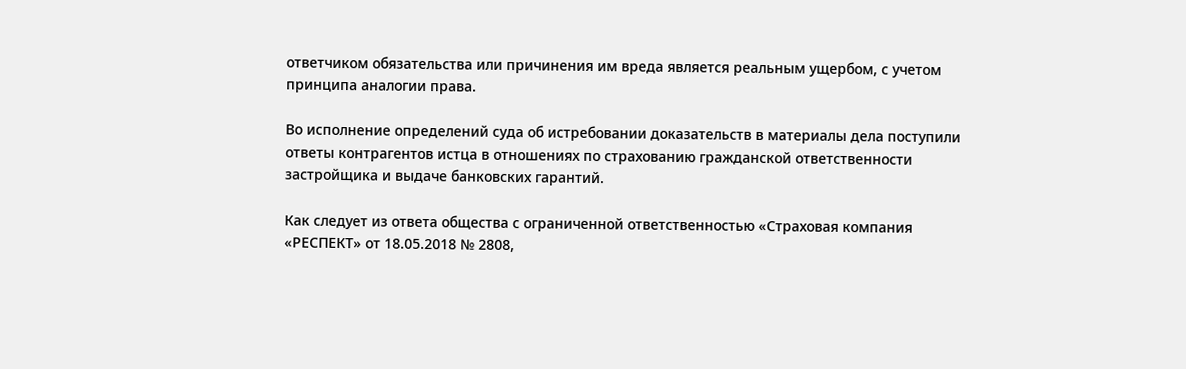ответчиком обязательства или причинения им вреда является реальным ущербом, с учетом принципа аналогии права.

Во исполнение определений суда об истребовании доказательств в материалы дела поступили ответы контрагентов истца в отношениях по страхованию гражданской ответственности застройщика и выдаче банковских гарантий.

Как следует из ответа общества с ограниченной ответственностью «Страховая компания «РЕСПЕКТ» от 18.05.2018 № 2808,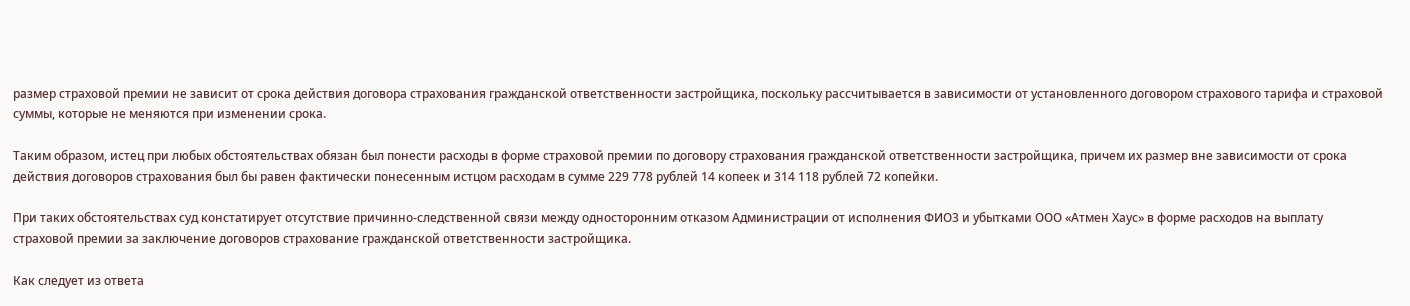размер страховой премии не зависит от срока действия договора страхования гражданской ответственности застройщика, поскольку рассчитывается в зависимости от установленного договором страхового тарифа и страховой суммы, которые не меняются при изменении срока.

Таким образом, истец при любых обстоятельствах обязан был понести расходы в форме страховой премии по договору страхования гражданской ответственности застройщика, причем их размер вне зависимости от срока действия договоров страхования был бы равен фактически понесенным истцом расходам в сумме 229 778 рублей 14 копеек и 314 118 рублей 72 копейки.

При таких обстоятельствах суд констатирует отсутствие причинно-следственной связи между односторонним отказом Администрации от исполнения ФИО3 и убытками ООО «Атмен Хаус» в форме расходов на выплату страховой премии за заключение договоров страхование гражданской ответственности застройщика.

Как следует из ответа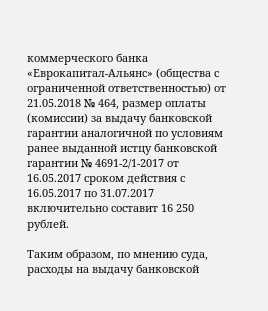коммерческого банка «Еврокапитал-Альянс» (общества с ограниченной ответственностью) от 21.05.2018 № 464, размер оплаты (комиссии) за выдачу банковской гарантии аналогичной по условиям ранее выданной истцу банковской гарантии № 4691-2/1-2017 от 16.05.2017 сроком действия с 16.05.2017 по 31.07.2017 включительно составит 16 250 рублей.

Таким образом, по мнению суда, расходы на выдачу банковской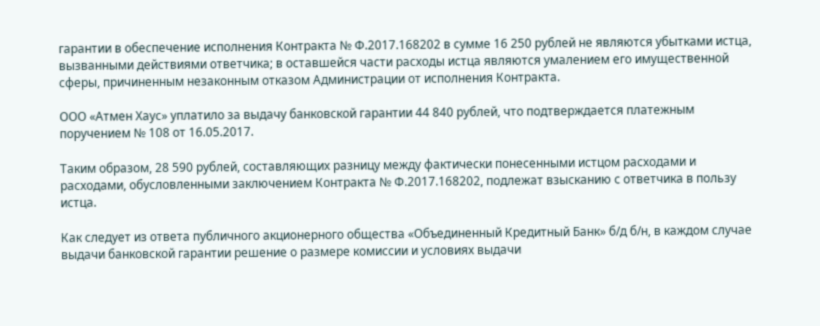гарантии в обеспечение исполнения Контракта № Ф.2017.168202 в сумме 16 250 рублей не являются убытками истца, вызванными действиями ответчика; в оставшейся части расходы истца являются умалением его имущественной сферы, причиненным незаконным отказом Администрации от исполнения Контракта.

ООО «Атмен Хаус» уплатило за выдачу банковской гарантии 44 840 рублей, что подтверждается платежным поручением № 108 от 16.05.2017.

Таким образом, 28 590 рублей, составляющих разницу между фактически понесенными истцом расходами и расходами, обусловленными заключением Контракта № Ф.2017.168202, подлежат взысканию с ответчика в пользу истца.

Как следует из ответа публичного акционерного общества «Объединенный Кредитный Банк» б/д б/н, в каждом случае выдачи банковской гарантии решение о размере комиссии и условиях выдачи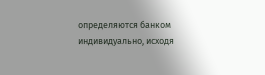определяются банком индивидуально, исходя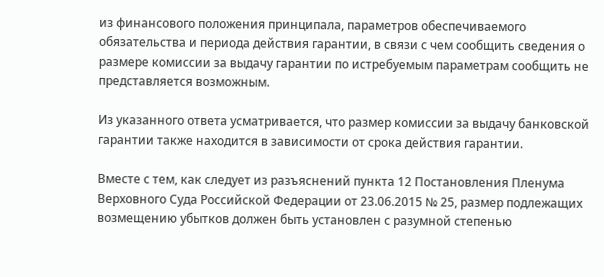из финансового положения принципала, параметров обеспечиваемого обязательства и периода действия гарантии, в связи с чем сообщить сведения о размере комиссии за выдачу гарантии по истребуемым параметрам сообщить не представляется возможным.

Из указанного ответа усматривается, что размер комиссии за выдачу банковской гарантии также находится в зависимости от срока действия гарантии.

Вместе с тем, как следует из разъяснений пункта 12 Постановления Пленума Верховного Суда Российской Федерации от 23.06.2015 № 25, размер подлежащих возмещению убытков должен быть установлен с разумной степенью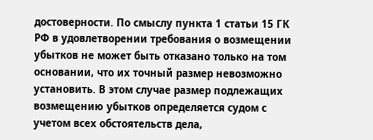достоверности. По смыслу пункта 1 статьи 15 ГК РФ в удовлетворении требования о возмещении убытков не может быть отказано только на том основании, что их точный размер невозможно установить. В этом случае размер подлежащих возмещению убытков определяется судом с учетом всех обстоятельств дела,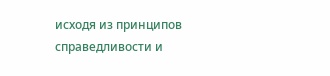исходя из принципов справедливости и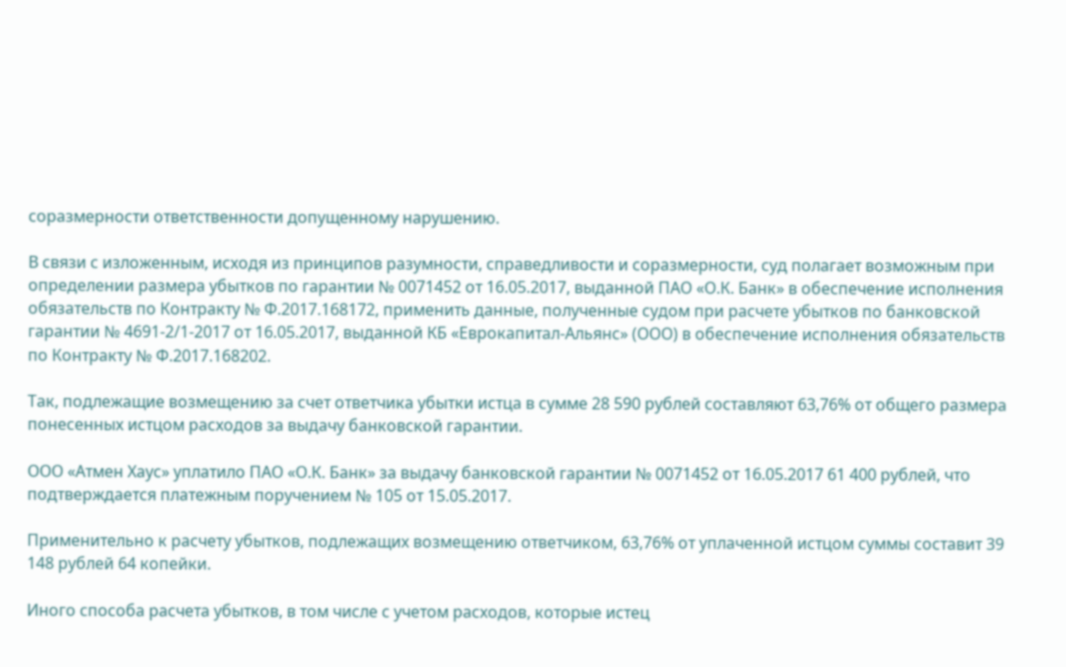соразмерности ответственности допущенному нарушению.

В связи с изложенным, исходя из принципов разумности, справедливости и соразмерности, суд полагает возможным при определении размера убытков по гарантии № 0071452 от 16.05.2017, выданной ПАО «О.К. Банк» в обеспечение исполнения обязательств по Контракту № Ф.2017.168172, применить данные, полученные судом при расчете убытков по банковской гарантии № 4691-2/1-2017 от 16.05.2017, выданной КБ «Еврокапитал-Альянс» (ООО) в обеспечение исполнения обязательств по Контракту № Ф.2017.168202.

Так, подлежащие возмещению за счет ответчика убытки истца в сумме 28 590 рублей составляют 63,76% от общего размера понесенных истцом расходов за выдачу банковской гарантии.

ООО «Атмен Хаус» уплатило ПАО «О.К. Банк» за выдачу банковской гарантии № 0071452 от 16.05.2017 61 400 рублей, что подтверждается платежным поручением № 105 от 15.05.2017.

Применительно к расчету убытков, подлежащих возмещению ответчиком, 63,76% от уплаченной истцом суммы составит 39 148 рублей 64 копейки.

Иного способа расчета убытков, в том числе с учетом расходов, которые истец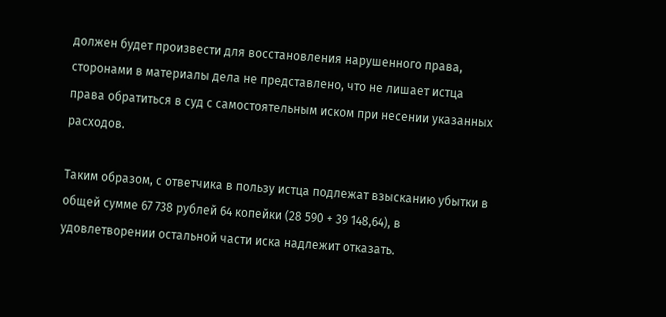должен будет произвести для восстановления нарушенного права, сторонами в материалы дела не представлено, что не лишает истца права обратиться в суд с самостоятельным иском при несении указанных расходов.

Таким образом, с ответчика в пользу истца подлежат взысканию убытки в общей сумме 67 738 рублей 64 копейки (28 590 + 39 148,64), в удовлетворении остальной части иска надлежит отказать.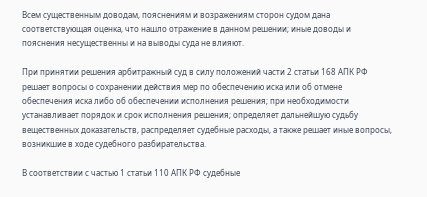Всем существенным доводам, пояснениям и возражениям сторон судом дана соответствующая оценка, что нашло отражение в данном решении; иные доводы и пояснения несущественны и на выводы суда не влияют.

При принятии решения арбитражный суд в силу положений части 2 статьи 168 АПК РФ решает вопросы о сохранении действия мер по обеспечению иска или об отмене обеспечения иска либо об обеспечении исполнения решения; при необходимости устанавливает порядок и срок исполнения решения; определяет дальнейшую судьбу вещественных доказательств, распределяет судебные расходы, а также решает иные вопросы, возникшие в ходе судебного разбирательства.

В соответствии с частью 1 статьи 110 АПК РФ судебные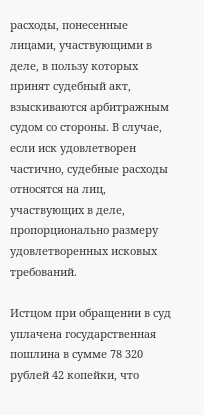расходы, понесенные лицами, участвующими в деле, в пользу которых принят судебный акт, взыскиваются арбитражным судом со стороны. В случае, если иск удовлетворен частично, судебные расходы относятся на лиц, участвующих в деле, пропорционально размеру удовлетворенных исковых требований.

Истцом при обращении в суд уплачена государственная пошлина в сумме 78 320 рублей 42 копейки, что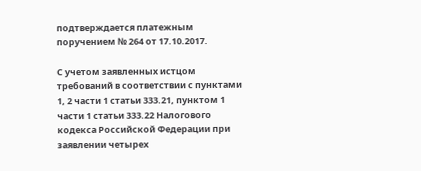подтверждается платежным поручением № 264 от 17.10.2017.

С учетом заявленных истцом требований в соответствии с пунктами 1, 2 части 1 статьи 333.21, пунктом 1 части 1 статьи 333.22 Налогового кодекса Российской Федерации при заявлении четырех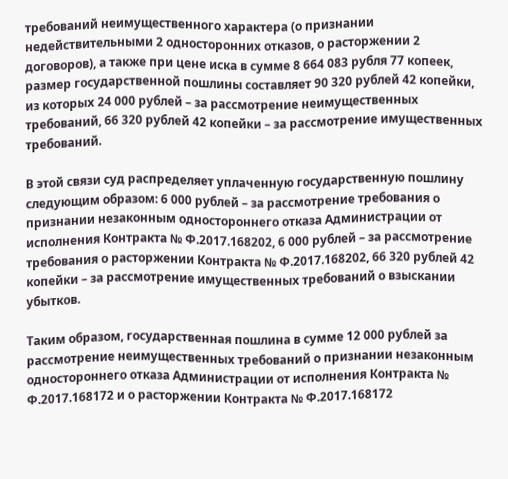требований неимущественного характера (о признании недействительными 2 односторонних отказов, о расторжении 2 договоров), а также при цене иска в сумме 8 664 083 рубля 77 копеек, размер государственной пошлины составляет 90 320 рублей 42 копейки, из которых 24 000 рублей – за рассмотрение неимущественных требований, 66 320 рублей 42 копейки – за рассмотрение имущественных требований.

В этой связи суд распределяет уплаченную государственную пошлину следующим образом: 6 000 рублей – за рассмотрение требования о признании незаконным одностороннего отказа Администрации от исполнения Контракта № Ф.2017.168202, 6 000 рублей – за рассмотрение требования о расторжении Контракта № Ф.2017.168202, 66 320 рублей 42 копейки – за рассмотрение имущественных требований о взыскании убытков.

Таким образом, государственная пошлина в сумме 12 000 рублей за рассмотрение неимущественных требований о признании незаконным одностороннего отказа Администрации от исполнения Контракта № Ф.2017.168172 и о расторжении Контракта № Ф.2017.168172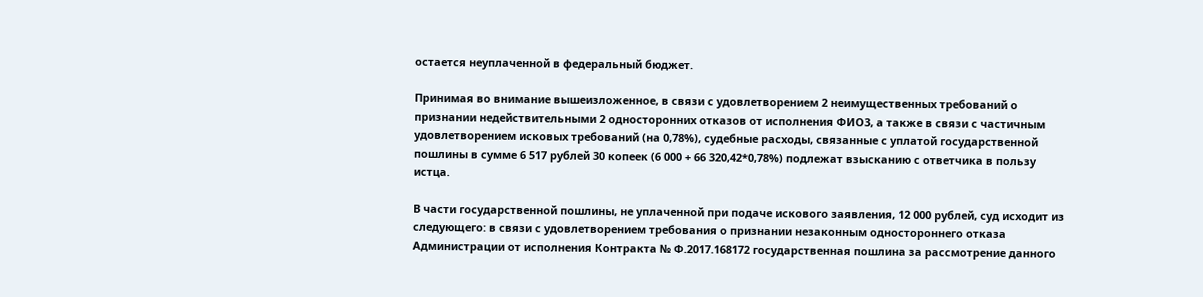остается неуплаченной в федеральный бюджет.

Принимая во внимание вышеизложенное, в связи с удовлетворением 2 неимущественных требований о признании недействительными 2 односторонних отказов от исполнения ФИО3, а также в связи с частичным удовлетворением исковых требований (на 0,78%), судебные расходы, связанные с уплатой государственной пошлины в сумме 6 517 рублей 30 копеек (6 000 + 66 320,42*0,78%) подлежат взысканию с ответчика в пользу истца.

В части государственной пошлины, не уплаченной при подаче искового заявления, 12 000 рублей, суд исходит из следующего: в связи с удовлетворением требования о признании незаконным одностороннего отказа Администрации от исполнения Контракта № Ф.2017.168172 государственная пошлина за рассмотрение данного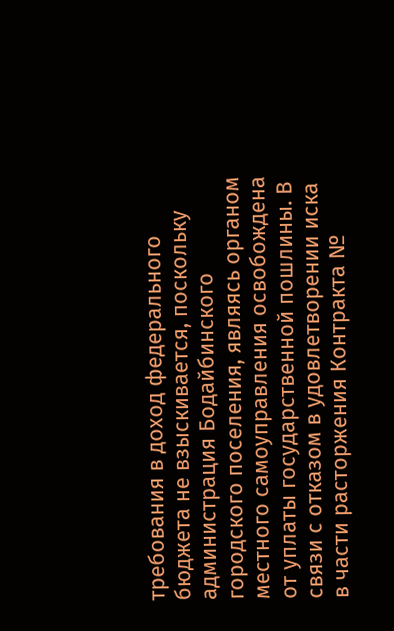требования в доход федерального бюджета не взыскивается, поскольку администрация Бодайбинского городского поселения, являясь органом местного самоуправления освобождена от уплаты государственной пошлины. В связи с отказом в удовлетворении иска в части расторжения Контракта №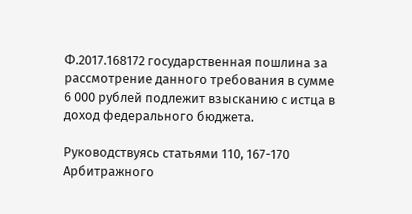Ф.2017.168172 государственная пошлина за рассмотрение данного требования в сумме 6 000 рублей подлежит взысканию с истца в доход федерального бюджета.

Руководствуясь статьями 110, 167-170 Арбитражного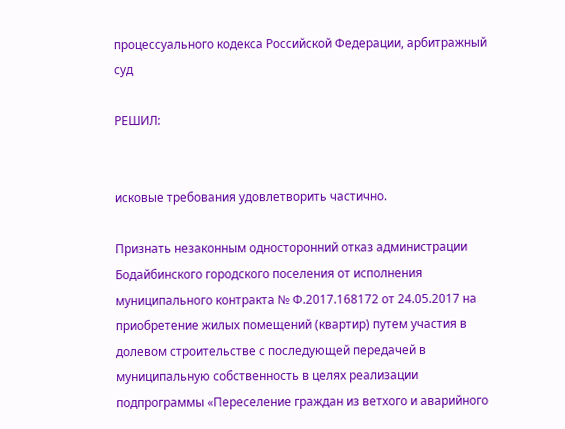процессуального кодекса Российской Федерации, арбитражный суд

РЕШИЛ:


исковые требования удовлетворить частично.

Признать незаконным односторонний отказ администрации Бодайбинского городского поселения от исполнения муниципального контракта № Ф.2017.168172 от 24.05.2017 на приобретение жилых помещений (квартир) путем участия в долевом строительстве с последующей передачей в муниципальную собственность в целях реализации подпрограммы «Переселение граждан из ветхого и аварийного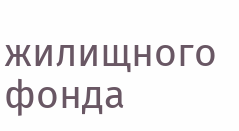жилищного фонда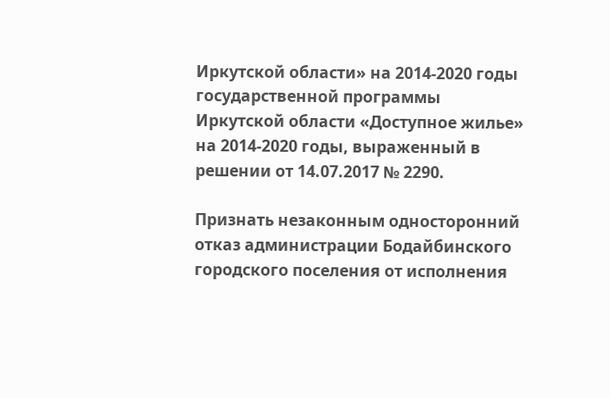Иркутской области» на 2014-2020 годы государственной программы Иркутской области «Доступное жилье» на 2014-2020 годы, выраженный в решении от 14.07.2017 № 2290.

Признать незаконным односторонний отказ администрации Бодайбинского городского поселения от исполнения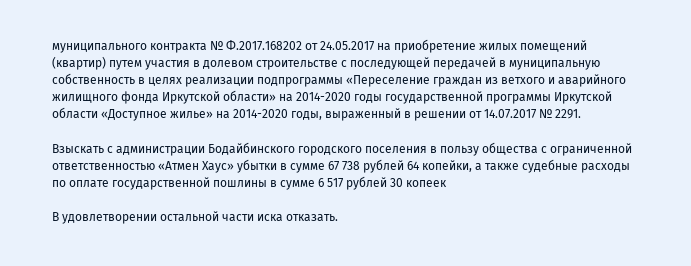муниципального контракта № Ф.2017.168202 от 24.05.2017 на приобретение жилых помещений (квартир) путем участия в долевом строительстве с последующей передачей в муниципальную собственность в целях реализации подпрограммы «Переселение граждан из ветхого и аварийного жилищного фонда Иркутской области» на 2014-2020 годы государственной программы Иркутской области «Доступное жилье» на 2014-2020 годы, выраженный в решении от 14.07.2017 № 2291.

Взыскать с администрации Бодайбинского городского поселения в пользу общества с ограниченной ответственностью «Атмен Хаус» убытки в сумме 67 738 рублей 64 копейки, а также судебные расходы по оплате государственной пошлины в сумме 6 517 рублей 30 копеек

В удовлетворении остальной части иска отказать.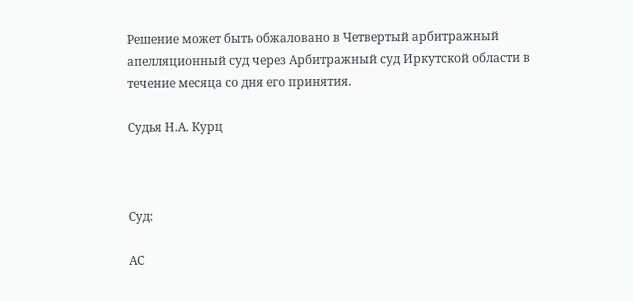Решение может быть обжаловано в Четвертый арбитражный апелляционный суд через Арбитражный суд Иркутской области в течение месяца со дня его принятия.

Судья Н.А. Курц



Суд:

АС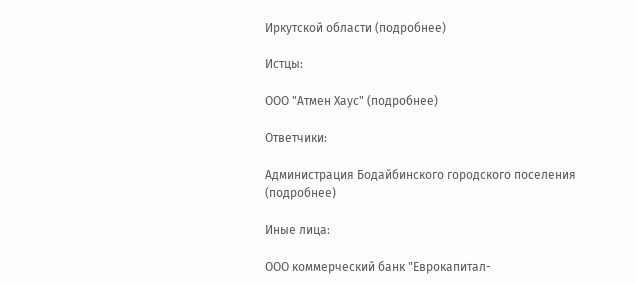Иркутской области (подробнее)

Истцы:

ООО "Атмен Хаус" (подробнее)

Ответчики:

Администрация Бодайбинского городского поселения (подробнее)

Иные лица:

ООО коммерческий банк "Еврокапитал-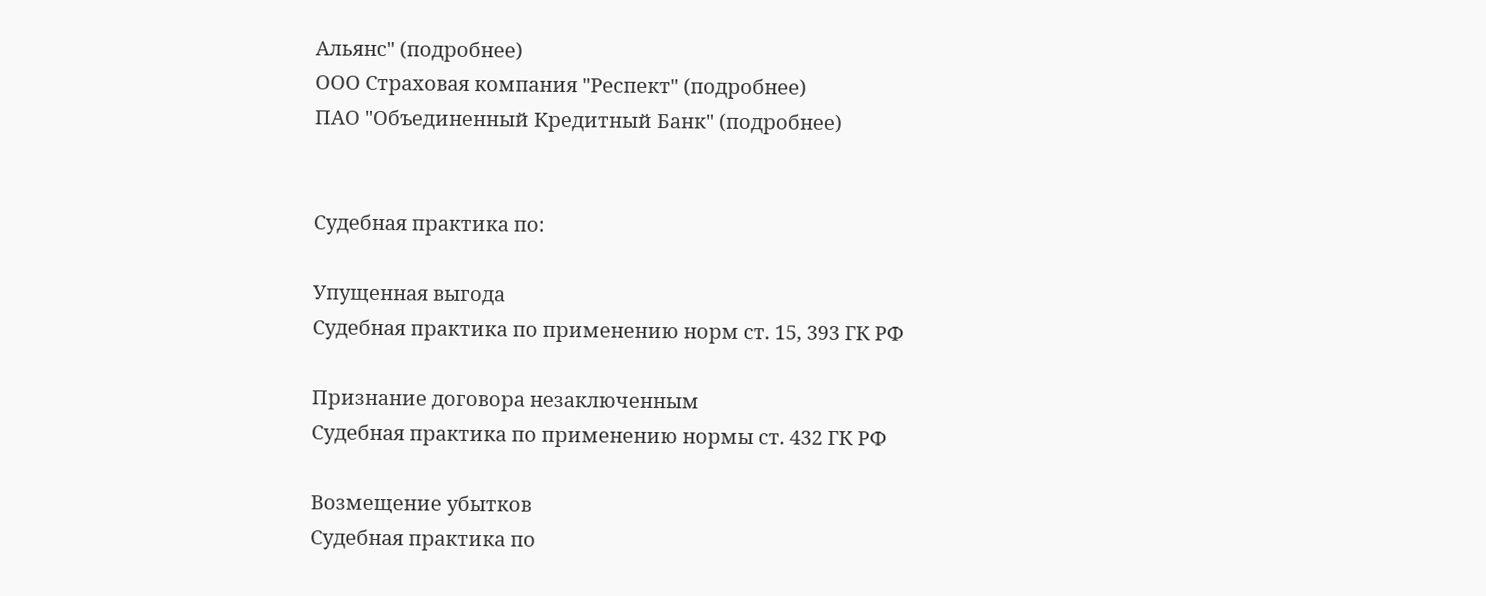Альянс" (подробнее)
ООО Страховая компания "Респект" (подробнее)
ПАО "Объединенный Кредитный Банк" (подробнее)


Судебная практика по:

Упущенная выгода
Судебная практика по применению норм ст. 15, 393 ГК РФ

Признание договора незаключенным
Судебная практика по применению нормы ст. 432 ГК РФ

Возмещение убытков
Судебная практика по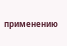применению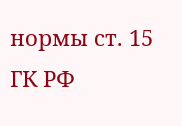нормы ст. 15 ГК РФ